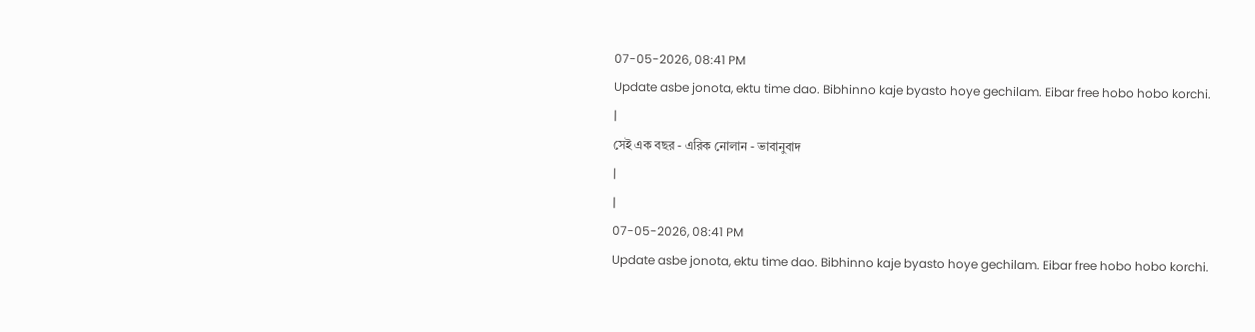07-05-2026, 08:41 PM
Update asbe jonota, ektu time dao. Bibhinno kaje byasto hoye gechilam. Eibar free hobo hobo korchi.
|
সেই এক বছর - এরিক নোলান - ভাবানুবাদ
|
|
07-05-2026, 08:41 PM
Update asbe jonota, ektu time dao. Bibhinno kaje byasto hoye gechilam. Eibar free hobo hobo korchi.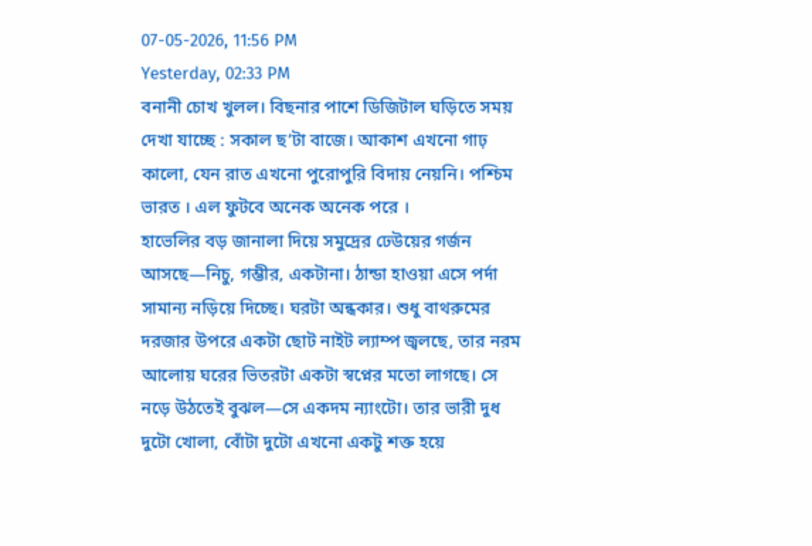07-05-2026, 11:56 PM
Yesterday, 02:33 PM
বনানী চোখ খুলল। বিছনার পাশে ডিজিটাল ঘড়িতে সময় দেখা যাচ্ছে : সকাল ছ’টা বাজে। আকাশ এখনো গাঢ় কালো, যেন রাত এখনো পুরোপুরি বিদায় নেয়নি। পশ্চিম ভারত । এল ফুটবে অনেক অনেক পরে ।
হাভেলির বড় জানালা দিয়ে সমুদ্রের ঢেউয়ের গর্জন আসছে—নিচু, গম্ভীর, একটানা। ঠান্ডা হাওয়া এসে পর্দা সামান্য নড়িয়ে দিচ্ছে। ঘরটা অন্ধকার। শুধু বাথরুমের দরজার উপরে একটা ছোট নাইট ল্যাম্প জ্বলছে, তার নরম আলোয় ঘরের ভিতরটা একটা স্বপ্নের মতো লাগছে। সে নড়ে উঠতেই বুঝল—সে একদম ন্যাংটো। তার ভারী দুধ দুটো খোলা, বোঁটা দুটো এখনো একটু শক্ত হয়ে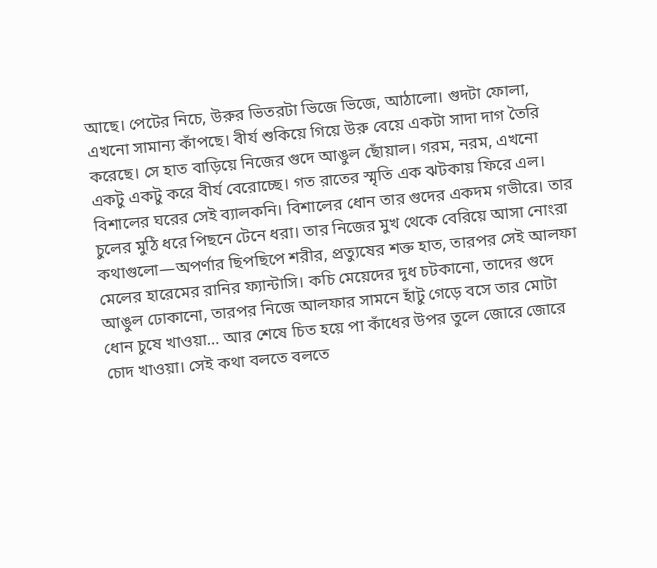আছে। পেটের নিচে, উরুর ভিতরটা ভিজে ভিজে, আঠালো। গুদটা ফোলা, এখনো সামান্য কাঁপছে। বীর্য শুকিয়ে গিয়ে উরু বেয়ে একটা সাদা দাগ তৈরি করেছে। সে হাত বাড়িয়ে নিজের গুদে আঙুল ছোঁয়াল। গরম, নরম, এখনো একটু একটু করে বীর্য বেরোচ্ছে। গত রাতের স্মৃতি এক ঝটকায় ফিরে এল। বিশালের ঘরের সেই ব্যালকনি। বিশালের ধোন তার গুদের একদম গভীরে। তার চুলের মুঠি ধরে পিছনে টেনে ধরা। তার নিজের মুখ থেকে বেরিয়ে আসা নোংরা কথাগুলো—অপর্ণার ছিপছিপে শরীর, প্রত্যুষের শক্ত হাত, তারপর সেই আলফা মেলের হারেমের রানির ফ্যান্টাসি। কচি মেয়েদের দুধ চটকানো, তাদের গুদে আঙুল ঢোকানো, তারপর নিজে আলফার সামনে হাঁটু গেড়ে বসে তার মোটা ধোন চুষে খাওয়া… আর শেষে চিত হয়ে পা কাঁধের উপর তুলে জোরে জোরে চোদ খাওয়া। সেই কথা বলতে বলতে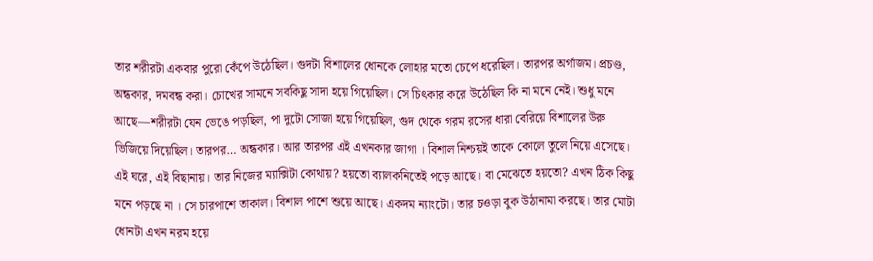তার শরীরটা একবার পুরো কেঁপে উঠেছিল। গুদটা বিশালের ধোনকে লোহার মতো চেপে ধরেছিল। তারপর অর্গাজম। প্রচণ্ড, অন্ধকার, দমবন্ধ করা। চোখের সামনে সবকিছু সাদা হয়ে গিয়েছিল। সে চিৎকার করে উঠেছিল কি না মনে নেই। শুধু মনে আছে—শরীরটা যেন ভেঙে পড়ছিল, পা দুটো সোজা হয়ে গিয়েছিল, গুদ থেকে গরম রসের ধারা বেরিয়ে বিশালের উরু ভিজিয়ে দিয়েছিল। তারপর… অন্ধকার। আর তারপর এই এখনকার জাগা । বিশাল নিশ্চয়ই তাকে কোলে তুলে নিয়ে এসেছে। এই ঘরে, এই বিছানায়। তার নিজের ম্যাক্সিটা কোথায়? হয়তো ব্যালকনিতেই পড়ে আছে। বা মেঝেতে হয়তো? এখন ঠিক কিছু মনে পড়ছে না । সে চারপাশে তাকাল। বিশাল পাশে শুয়ে আছে। একদম ন্যাংটো। তার চওড়া বুক উঠানামা করছে। তার মোটা ধোনটা এখন নরম হয়ে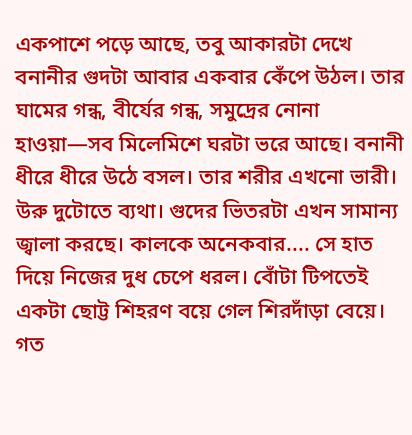একপাশে পড়ে আছে, তবু আকারটা দেখে বনানীর গুদটা আবার একবার কেঁপে উঠল। তার ঘামের গন্ধ, বীর্যের গন্ধ, সমুদ্রের নোনা হাওয়া—সব মিলেমিশে ঘরটা ভরে আছে। বনানী ধীরে ধীরে উঠে বসল। তার শরীর এখনো ভারী। উরু দুটোতে ব্যথা। গুদের ভিতরটা এখন সামান্য জ্বালা করছে। কালকে অনেকবার.... সে হাত দিয়ে নিজের দুধ চেপে ধরল। বোঁটা টিপতেই একটা ছোট্ট শিহরণ বয়ে গেল শিরদাঁড়া বেয়ে। গত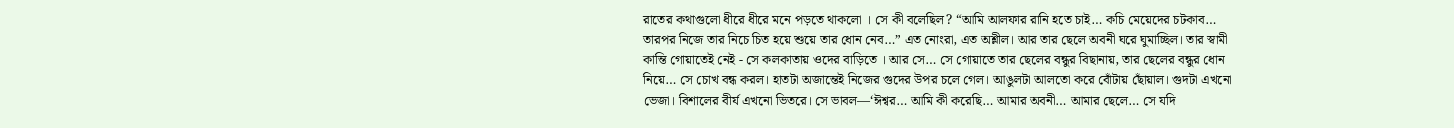রাতের কথাগুলো ধীরে ধীরে মনে পড়তে থাকলো । সে কী বলেছিল? “আমি আলফার রানি হতে চাই… কচি মেয়েদের চটকাব… তারপর নিজে তার নিচে চিত হয়ে শুয়ে তার ধোন নেব…” এত নোংরা, এত অশ্লীল। আর তার ছেলে অবনী ঘরে ঘুমাচ্ছিল। তার স্বামী কান্তি গোয়াতেই নেই - সে কলকাতায় ওদের বাড়িতে । আর সে… সে গোয়াতে তার ছেলের বন্ধুর বিছানায়, তার ছেলের বন্ধুর ধোন নিয়ে… সে চোখ বন্ধ করল। হাতটা অজান্তেই নিজের গুদের উপর চলে গেল। আঙুলটা আলতো করে বোঁটায় ছোঁয়াল। গুদটা এখনো ভেজা। বিশালের বীর্য এখনো ভিতরে। সে ভাবল—‘ঈশ্বর… আমি কী করেছি… আমার অবনী… আমার ছেলে… সে যদি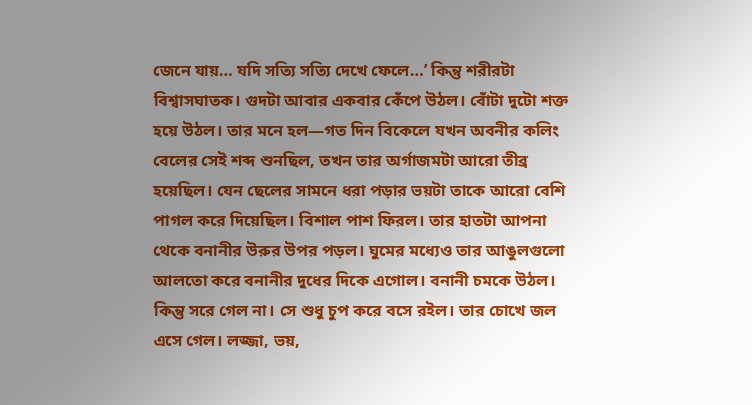জেনে যায়… যদি সত্যি সত্যি দেখে ফেলে…’ কিন্তু শরীরটা বিশ্বাসঘাতক। গুদটা আবার একবার কেঁপে উঠল। বোঁটা দুটো শক্ত হয়ে উঠল। তার মনে হল—গত দিন বিকেলে যখন অবনীর কলিং বেলের সেই শব্দ শুনছিল, তখন তার অর্গাজমটা আরো তীব্র হয়েছিল। যেন ছেলের সামনে ধরা পড়ার ভয়টা তাকে আরো বেশি পাগল করে দিয়েছিল। বিশাল পাশ ফিরল। তার হাতটা আপনা থেকে বনানীর উরুর উপর পড়ল। ঘুমের মধ্যেও তার আঙুলগুলো আলতো করে বনানীর দুধের দিকে এগোল। বনানী চমকে উঠল। কিন্তু সরে গেল না। সে শুধু চুপ করে বসে রইল। তার চোখে জল এসে গেল। লজ্জা, ভয়,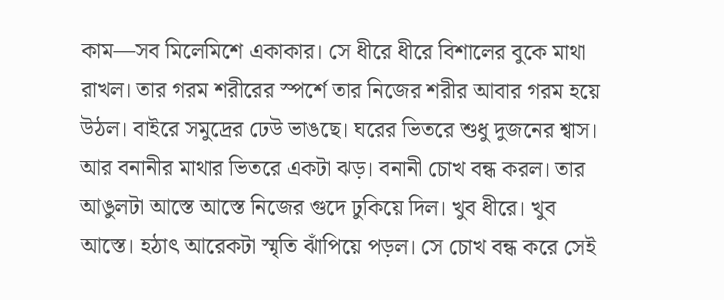কাম—সব মিলেমিশে একাকার। সে ধীরে ধীরে বিশালের বুকে মাথা রাখল। তার গরম শরীরের স্পর্শে তার নিজের শরীর আবার গরম হয়ে উঠল। বাইরে সমুদ্রের ঢেউ ভাঙছে। ঘরের ভিতরে শুধু দুজনের শ্বাস। আর বনানীর মাথার ভিতরে একটা ঝড়। বনানী চোখ বন্ধ করল। তার আঙুলটা আস্তে আস্তে নিজের গুদে ঢুকিয়ে দিল। খুব ধীরে। খুব আস্তে। হঠাৎ আরেকটা স্মৃতি ঝাঁপিয়ে পড়ল। সে চোখ বন্ধ করে সেই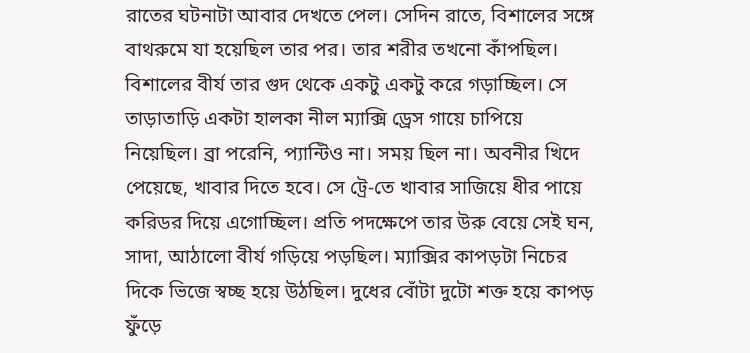রাতের ঘটনাটা আবার দেখতে পেল। সেদিন রাতে, বিশালের সঙ্গে বাথরুমে যা হয়েছিল তার পর। তার শরীর তখনো কাঁপছিল। বিশালের বীর্য তার গুদ থেকে একটু একটু করে গড়াচ্ছিল। সে তাড়াতাড়ি একটা হালকা নীল ম্যাক্সি ড্রেস গায়ে চাপিয়ে নিয়েছিল। ব্রা পরেনি, প্যান্টিও না। সময় ছিল না। অবনীর খিদে পেয়েছে, খাবার দিতে হবে। সে ট্রে-তে খাবার সাজিয়ে ধীর পায়ে করিডর দিয়ে এগোচ্ছিল। প্রতি পদক্ষেপে তার উরু বেয়ে সেই ঘন, সাদা, আঠালো বীর্য গড়িয়ে পড়ছিল। ম্যাক্সির কাপড়টা নিচের দিকে ভিজে স্বচ্ছ হয়ে উঠছিল। দুধের বোঁটা দুটো শক্ত হয়ে কাপড় ফুঁড়ে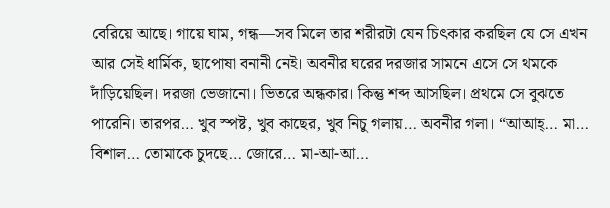বেরিয়ে আছে। গায়ে ঘাম, গন্ধ—সব মিলে তার শরীরটা যেন চিৎকার করছিল যে সে এখন আর সেই ধার্মিক, ছাপোষা বনানী নেই। অবনীর ঘরের দরজার সামনে এসে সে থমকে দাঁড়িয়েছিল। দরজা ভেজানো। ভিতরে অন্ধকার। কিন্তু শব্দ আসছিল। প্রথমে সে বুঝতে পারেনি। তারপর… খুব স্পষ্ট, খুব কাছের, খুব নিচু গলায়… অবনীর গলা। “আআহ্… মা… বিশাল… তোমাকে চুদছে… জোরে… মা-আ-আ…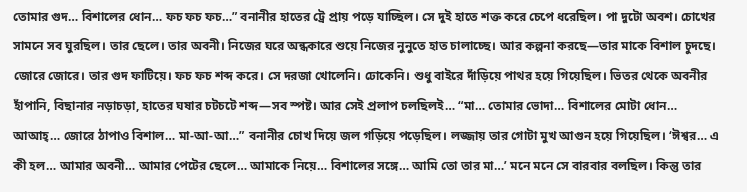তোমার গুদ… বিশালের ধোন… ফচ ফচ ফচ…” বনানীর হাতের ট্রে প্রায় পড়ে যাচ্ছিল। সে দুই হাতে শক্ত করে চেপে ধরেছিল। পা দুটো অবশ। চোখের সামনে সব ঘুরছিল। তার ছেলে। তার অবনী। নিজের ঘরে অন্ধকারে শুয়ে নিজের নুনুতে হাত চালাচ্ছে। আর কল্পনা করছে—তার মাকে বিশাল চুদছে। জোরে জোরে। তার গুদ ফাটিয়ে। ফচ ফচ শব্দ করে। সে দরজা খোলেনি। ঢোকেনি। শুধু বাইরে দাঁড়িয়ে পাথর হয়ে গিয়েছিল। ভিতর থেকে অবনীর হাঁপানি, বিছানার নড়াচড়া, হাতের ঘষার চটচটে শব্দ—সব স্পষ্ট। আর সেই প্রলাপ চলছিলই… “মা… তোমার ভোদা… বিশালের মোটা ধোন… আআহ্… জোরে ঠাপাও বিশাল… মা-আ-আ…” বনানীর চোখ দিয়ে জল গড়িয়ে পড়েছিল। লজ্জায় তার গোটা মুখ আগুন হয়ে গিয়েছিল। ‘ঈশ্বর… এ কী হল… আমার অবনী… আমার পেটের ছেলে… আমাকে নিয়ে… বিশালের সঙ্গে… আমি তো তার মা…’ মনে মনে সে বারবার বলছিল। কিন্তু তার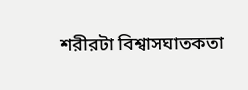শরীরটা বিশ্বাসঘাতকতা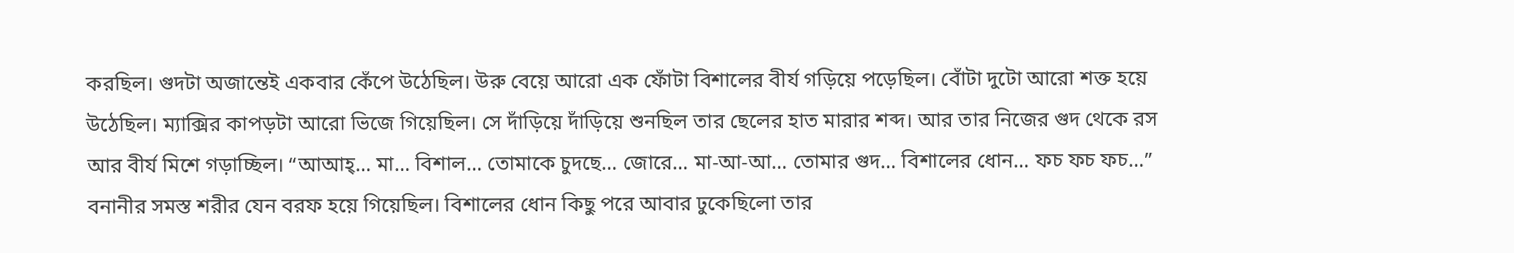করছিল। গুদটা অজান্তেই একবার কেঁপে উঠেছিল। উরু বেয়ে আরো এক ফোঁটা বিশালের বীর্য গড়িয়ে পড়েছিল। বোঁটা দুটো আরো শক্ত হয়ে উঠেছিল। ম্যাক্সির কাপড়টা আরো ভিজে গিয়েছিল। সে দাঁড়িয়ে দাঁড়িয়ে শুনছিল তার ছেলের হাত মারার শব্দ। আর তার নিজের গুদ থেকে রস আর বীর্য মিশে গড়াচ্ছিল। “আআহ্… মা… বিশাল… তোমাকে চুদছে… জোরে… মা-আ-আ… তোমার গুদ… বিশালের ধোন… ফচ ফচ ফচ…” বনানীর সমস্ত শরীর যেন বরফ হয়ে গিয়েছিল। বিশালের ধোন কিছু পরে আবার ঢুকেছিলো তার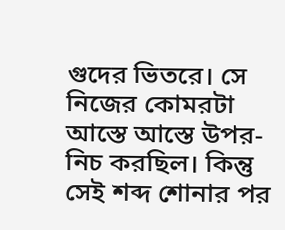গুদের ভিতরে। সে নিজের কোমরটা আস্তে আস্তে উপর-নিচ করছিল। কিন্তু সেই শব্দ শোনার পর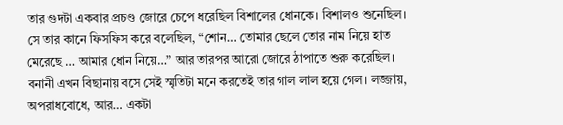তার গুদটা একবার প্রচণ্ড জোরে চেপে ধরেছিল বিশালের ধোনকে। বিশালও শুনেছিল। সে তার কানে ফিসফিস করে বলেছিল, “শোন… তোমার ছেলে তোর নাম নিয়ে হাত মেরেছে … আমার ধোন নিয়ে…” আর তারপর আরো জোরে ঠাপাতে শুরু করেছিল। বনানী এখন বিছানায় বসে সেই স্মৃতিটা মনে করতেই তার গাল লাল হয়ে গেল। লজ্জায়, অপরাধবোধে, আর… একটা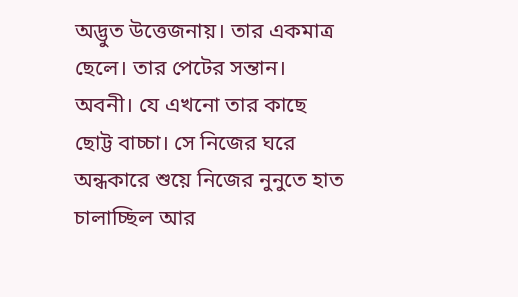অদ্ভুত উত্তেজনায়। তার একমাত্র ছেলে। তার পেটের সন্তান। অবনী। যে এখনো তার কাছে ছোট্ট বাচ্চা। সে নিজের ঘরে অন্ধকারে শুয়ে নিজের নুনুতে হাত চালাচ্ছিল আর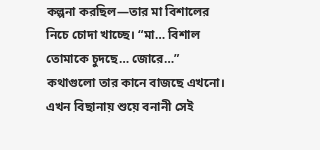কল্পনা করছিল—তার মা বিশালের নিচে চোদা খাচ্ছে। “মা… বিশাল তোমাকে চুদছে… জোরে…” কথাগুলো তার কানে বাজছে এখনো। এখন বিছানায় শুয়ে বনানী সেই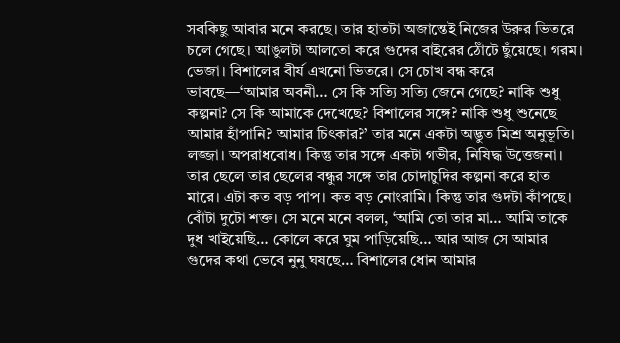সবকিছু আবার মনে করছে। তার হাতটা অজান্তেই নিজের উরুর ভিতরে চলে গেছে। আঙুলটা আলতো করে গুদের বাইরের ঠোঁটে ছুঁয়েছে। গরম। ভেজা। বিশালের বীর্য এখনো ভিতরে। সে চোখ বন্ধ করে ভাবছে—‘আমার অবনী… সে কি সত্যি সত্যি জেনে গেছে? নাকি শুধু কল্পনা? সে কি আমাকে দেখেছে? বিশালের সঙ্গে? নাকি শুধু শুনেছে আমার হাঁপানি? আমার চিৎকার?’ তার মনে একটা অদ্ভুত মিশ্র অনুভূতি। লজ্জা। অপরাধবোধ। কিন্তু তার সঙ্গে একটা গভীর, নিষিদ্ধ উত্তেজনা। তার ছেলে তার ছেলের বন্ধুর সঙ্গে তার চোদাচুদির কল্পনা করে হাত মারে। এটা কত বড় পাপ। কত বড় নোংরামি। কিন্তু তার গুদটা কাঁপছে। বোঁটা দুটো শক্ত। সে মনে মনে বলল, ‘আমি তো তার মা… আমি তাকে দুধ খাইয়েছি… কোলে করে ঘুম পাড়িয়েছি… আর আজ সে আমার গুদের কথা ভেবে নুনু ঘষছে… বিশালের ধোন আমার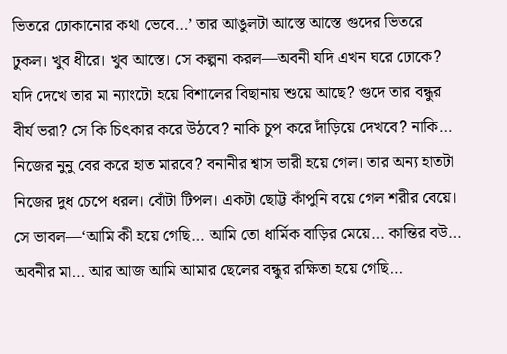ভিতরে ঢোকানোর কথা ভেবে…’ তার আঙুলটা আস্তে আস্তে গুদের ভিতরে ঢুকল। খুব ধীরে। খুব আস্তে। সে কল্পনা করল—অবনী যদি এখন ঘরে ঢোকে? যদি দেখে তার মা ন্যাংটো হয়ে বিশালের বিছানায় শুয়ে আছে? গুদে তার বন্ধুর বীর্য ভরা? সে কি চিৎকার করে উঠবে? নাকি চুপ করে দাঁড়িয়ে দেখবে? নাকি… নিজের নুনু বের করে হাত মারবে? বনানীর শ্বাস ভারী হয়ে গেল। তার অন্য হাতটা নিজের দুধ চেপে ধরল। বোঁটা টিপল। একটা ছোট্ট কাঁপুনি বয়ে গেল শরীর বেয়ে। সে ভাবল—‘আমি কী হয়ে গেছি… আমি তো ধার্মিক বাড়ির মেয়ে… কান্তির বউ… অবনীর মা… আর আজ আমি আমার ছেলের বন্ধুর রক্ষিতা হয়ে গেছি…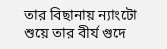তার বিছানায় ন্যাংটো শুয়ে তার বীর্য গুদে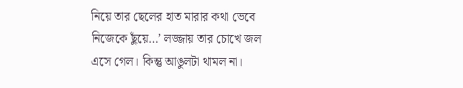নিয়ে তার ছেলের হাত মারার কথা ভেবে নিজেকে ছুঁয়ে…’ লজ্জায় তার চোখে জল এসে গেল। কিন্তু আঙুলটা থামল না।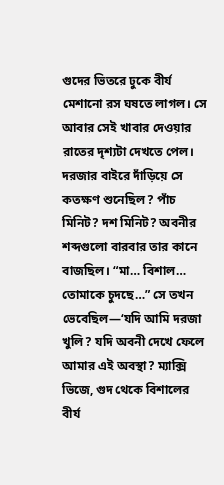গুদের ভিতরে ঢুকে বীর্য মেশানো রস ঘষতে লাগল। সে আবার সেই খাবার দেওয়ার রাতের দৃশ্যটা দেখতে পেল। দরজার বাইরে দাঁড়িয়ে সে কতক্ষণ শুনেছিল? পাঁচ মিনিট? দশ মিনিট? অবনীর শব্দগুলো বারবার তার কানে বাজছিল। “মা… বিশাল… তোমাকে চুদছে…” সে তখন ভেবেছিল—‘যদি আমি দরজা খুলি? যদি অবনী দেখে ফেলে আমার এই অবস্থা? ম্যাক্সি ভিজে, গুদ থেকে বিশালের বীর্য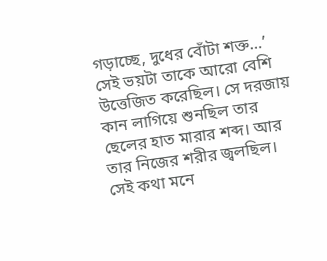গড়াচ্ছে, দুধের বোঁটা শক্ত…’ সেই ভয়টা তাকে আরো বেশি উত্তেজিত করেছিল। সে দরজায় কান লাগিয়ে শুনছিল তার ছেলের হাত মারার শব্দ। আর তার নিজের শরীর জ্বলছিল। সেই কথা মনে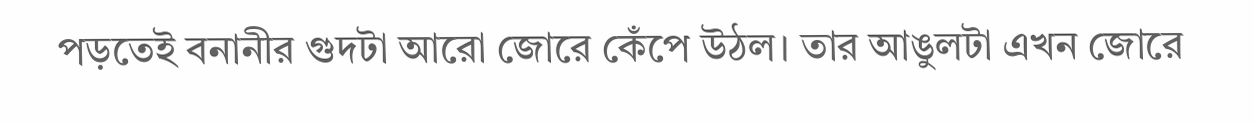পড়তেই বনানীর গুদটা আরো জোরে কেঁপে উঠল। তার আঙুলটা এখন জোরে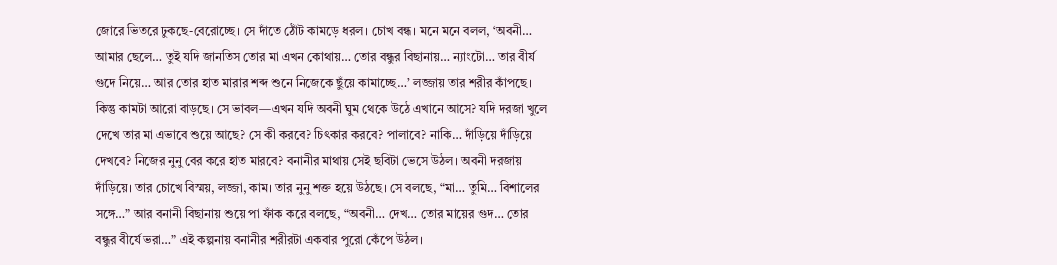জোরে ভিতরে ঢুকছে-বেরোচ্ছে। সে দাঁতে ঠোঁট কামড়ে ধরল। চোখ বন্ধ। মনে মনে বলল, ‘অবনী… আমার ছেলে… তুই যদি জানতিস তোর মা এখন কোথায়… তোর বন্ধুর বিছানায়… ন্যাংটো… তার বীর্য গুদে নিয়ে… আর তোর হাত মারার শব্দ শুনে নিজেকে ছুঁয়ে কামাচ্ছে…’ লজ্জায় তার শরীর কাঁপছে। কিন্তু কামটা আরো বাড়ছে। সে ভাবল—এখন যদি অবনী ঘুম থেকে উঠে এখানে আসে? যদি দরজা খুলে দেখে তার মা এভাবে শুয়ে আছে? সে কী করবে? চিৎকার করবে? পালাবে? নাকি… দাঁড়িয়ে দাঁড়িয়ে দেখবে? নিজের নুনু বের করে হাত মারবে? বনানীর মাথায় সেই ছবিটা ভেসে উঠল। অবনী দরজায় দাঁড়িয়ে। তার চোখে বিস্ময়, লজ্জা, কাম। তার নুনু শক্ত হয়ে উঠছে। সে বলছে, “মা… তুমি… বিশালের সঙ্গে…” আর বনানী বিছানায় শুয়ে পা ফাঁক করে বলছে, “অবনী… দেখ… তোর মায়ের গুদ… তোর বন্ধুর বীর্যে ভরা…” এই কল্পনায় বনানীর শরীরটা একবার পুরো কেঁপে উঠল।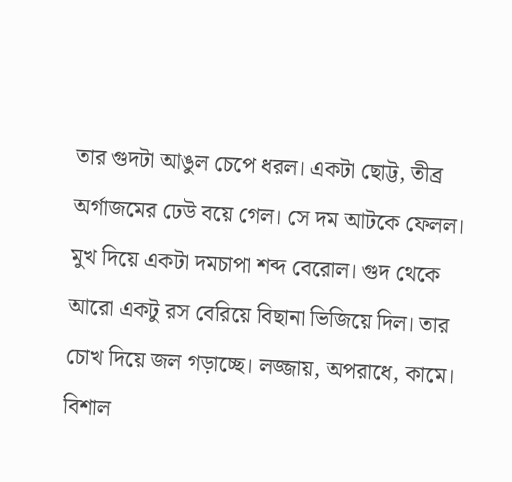তার গুদটা আঙুল চেপে ধরল। একটা ছোট্ট, তীব্র অর্গাজমের ঢেউ বয়ে গেল। সে দম আটকে ফেলল। মুখ দিয়ে একটা দমচাপা শব্দ বেরোল। গুদ থেকে আরো একটু রস বেরিয়ে বিছানা ভিজিয়ে দিল। তার চোখ দিয়ে জল গড়াচ্ছে। লজ্জায়, অপরাধে, কামে। বিশাল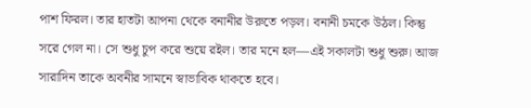পাশ ফিরল। তার হাতটা আপনা থেকে বনানীর উরুতে পড়ল। বনানী চমকে উঠল। কিন্তু সরে গেল না। সে শুধু চুপ করে শুয়ে রইল। তার মনে হল—এই সকালটা শুধু শুরু। আজ সারাদিন তাকে অবনীর সামনে স্বাভাবিক থাকতে হবে।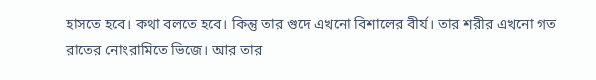হাসতে হবে। কথা বলতে হবে। কিন্তু তার গুদে এখনো বিশালের বীর্য। তার শরীর এখনো গত রাতের নোংরামিতে ভিজে। আর তার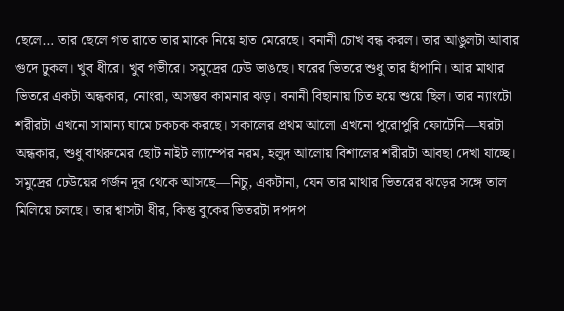ছেলে… তার ছেলে গত রাতে তার মাকে নিয়ে হাত মেরেছে। বনানী চোখ বন্ধ করল। তার আঙুলটা আবার গুদে ঢুকল। খুব ধীরে। খুব গভীরে। সমুদ্রের ঢেউ ভাঙছে। ঘরের ভিতরে শুধু তার হাঁপানি। আর মাথার ভিতরে একটা অন্ধকার, নোংরা, অসম্ভব কামনার ঝড়। বনানী বিছানায় চিত হয়ে শুয়ে ছিল। তার ন্যাংটো শরীরটা এখনো সামান্য ঘামে চকচক করছে। সকালের প্রথম আলো এখনো পুরোপুরি ফোটেনি—ঘরটা অন্ধকার, শুধু বাথরুমের ছোট নাইট ল্যাম্পের নরম, হলুদ আলোয় বিশালের শরীরটা আবছা দেখা যাচ্ছে। সমুদ্রের ঢেউয়ের গর্জন দূর থেকে আসছে—নিচু, একটানা, যেন তার মাথার ভিতরের ঝড়ের সঙ্গে তাল মিলিয়ে চলছে। তার শ্বাসটা ধীর, কিন্তু বুকের ভিতরটা দপদপ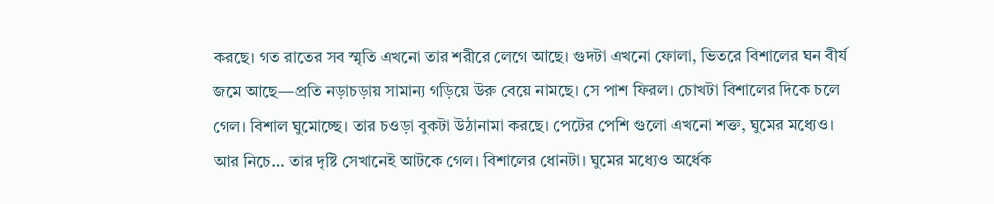করছে। গত রাতের সব স্মৃতি এখনো তার শরীরে লেগে আছে। গুদটা এখনো ফোলা, ভিতরে বিশালের ঘন বীর্য জমে আছে—প্রতি নড়াচড়ায় সামান্য গড়িয়ে উরু বেয়ে নামছে। সে পাশ ফিরল। চোখটা বিশালের দিকে চলে গেল। বিশাল ঘুমোচ্ছে। তার চওড়া বুকটা উঠানামা করছে। পেটের পেশি গুলো এখনো শক্ত, ঘুমের মধ্যেও। আর নিচে… তার দৃষ্টি সেখানেই আটকে গেল। বিশালের ধোনটা। ঘুমের মধ্যেও অর্ধেক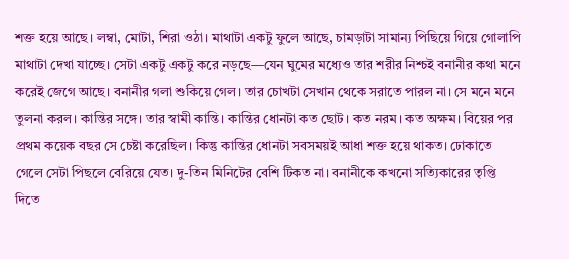শক্ত হয়ে আছে। লম্বা, মোটা, শিরা ওঠা। মাথাটা একটু ফুলে আছে, চামড়াটা সামান্য পিছিয়ে গিয়ে গোলাপি মাথাটা দেখা যাচ্ছে। সেটা একটু একটু করে নড়ছে—যেন ঘুমের মধ্যেও তার শরীর নিশ্চই বনানীর কথা মনে করেই জেগে আছে। বনানীর গলা শুকিয়ে গেল। তার চোখটা সেখান থেকে সরাতে পারল না। সে মনে মনে তুলনা করল। কান্তির সঙ্গে। তার স্বামী কান্তি। কান্তির ধোনটা কত ছোট। কত নরম। কত অক্ষম। বিয়ের পর প্রথম কয়েক বছর সে চেষ্টা করেছিল। কিন্তু কান্তির ধোনটা সবসময়ই আধা শক্ত হয়ে থাকত। ঢোকাতে গেলে সেটা পিছলে বেরিয়ে যেত। দু-তিন মিনিটের বেশি টিকত না। বনানীকে কখনো সত্যিকারের তৃপ্তি দিতে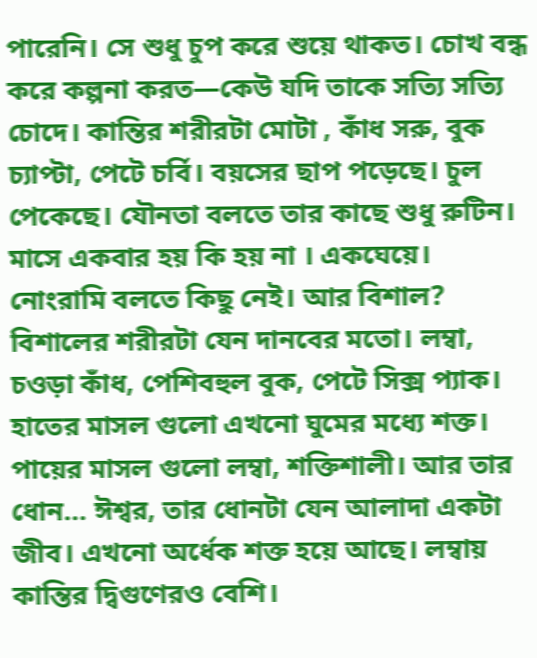পারেনি। সে শুধু চুপ করে শুয়ে থাকত। চোখ বন্ধ করে কল্পনা করত—কেউ যদি তাকে সত্যি সত্যি চোদে। কান্তির শরীরটা মোটা , কাঁধ সরু, বুক চ্যাপ্টা, পেটে চর্বি। বয়সের ছাপ পড়েছে। চুল পেকেছে। যৌনতা বলতে তার কাছে শুধু রুটিন। মাসে একবার হয় কি হয় না । একঘেয়ে। নোংরামি বলতে কিছু নেই। আর বিশাল? বিশালের শরীরটা যেন দানবের মতো। লম্বা, চওড়া কাঁধ, পেশিবহুল বুক, পেটে সিক্স প্যাক। হাতের মাসল গুলো এখনো ঘুমের মধ্যে শক্ত। পায়ের মাসল গুলো লম্বা, শক্তিশালী। আর তার ধোন… ঈশ্বর, তার ধোনটা যেন আলাদা একটা জীব। এখনো অর্ধেক শক্ত হয়ে আছে। লম্বায় কান্তির দ্বিগুণেরও বেশি।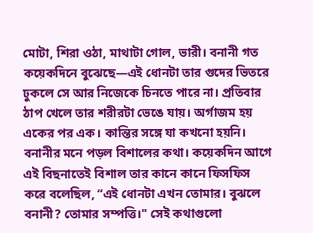মোটা, শিরা ওঠা, মাথাটা গোল, ভারী। বনানী গত কয়েকদিনে বুঝেছে—এই ধোনটা তার গুদের ভিতরে ঢুকলে সে আর নিজেকে চিনতে পারে না। প্রতিবার ঠাপ খেলে তার শরীরটা ভেঙে যায়। অর্গাজম হয় একের পর এক। কান্তির সঙ্গে যা কখনো হয়নি। বনানীর মনে পড়ল বিশালের কথা। কয়েকদিন আগে এই বিছনাতেই বিশাল তার কানে কানে ফিসফিস করে বলেছিল, “এই ধোনটা এখন তোমার। বুঝলে বনানী? তোমার সম্পত্তি।" সেই কথাগুলো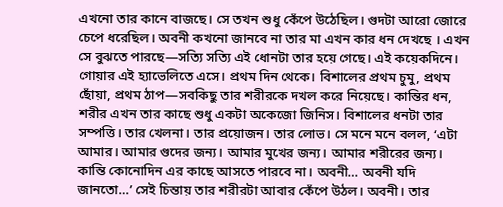এখনো তার কানে বাজছে। সে তখন শুধু কেঁপে উঠেছিল। গুদটা আরো জোরে চেপে ধরেছিল। অবনী কখনো জানবে না তার মা এখন কার ধন দেখছে । এখন সে বুঝতে পারছে—সত্যি সত্যি এই ধোনটা তার হয়ে গেছে। এই কয়েকদিনে। গোয়ার এই হ্যাভেলিতে এসে। প্রথম দিন থেকে। বিশালের প্রথম চুমু, প্রথম ছোঁয়া, প্রথম ঠাপ—সবকিছু তার শরীরকে দখল করে নিয়েছে। কান্তির ধন, শরীর এখন তার কাছে শুধু একটা অকেজো জিনিস। বিশালের ধনটা তার সম্পত্তি। তার খেলনা। তার প্রয়োজন। তার লোভ। সে মনে মনে বলল, ‘এটা আমার। আমার গুদের জন্য। আমার মুখের জন্য। আমার শরীরের জন্য। কান্তি কোনোদিন এর কাছে আসতে পারবে না। অবনী… অবনী যদি জানতো…’ সেই চিন্তায় তার শরীরটা আবার কেঁপে উঠল। অবনী। তার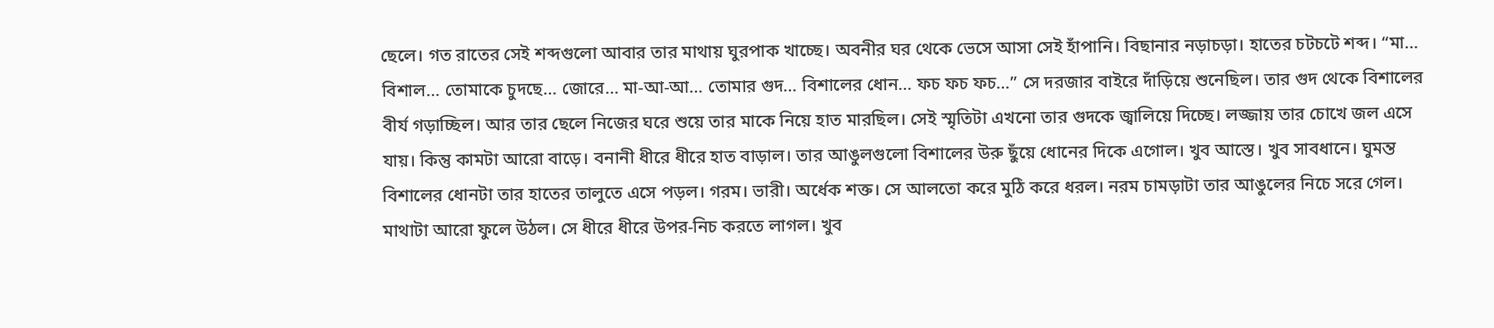ছেলে। গত রাতের সেই শব্দগুলো আবার তার মাথায় ঘুরপাক খাচ্ছে। অবনীর ঘর থেকে ভেসে আসা সেই হাঁপানি। বিছানার নড়াচড়া। হাতের চটচটে শব্দ। “মা… বিশাল… তোমাকে চুদছে… জোরে… মা-আ-আ… তোমার গুদ… বিশালের ধোন… ফচ ফচ ফচ…” সে দরজার বাইরে দাঁড়িয়ে শুনেছিল। তার গুদ থেকে বিশালের বীর্য গড়াচ্ছিল। আর তার ছেলে নিজের ঘরে শুয়ে তার মাকে নিয়ে হাত মারছিল। সেই স্মৃতিটা এখনো তার গুদকে জ্বালিয়ে দিচ্ছে। লজ্জায় তার চোখে জল এসে যায়। কিন্তু কামটা আরো বাড়ে। বনানী ধীরে ধীরে হাত বাড়াল। তার আঙুলগুলো বিশালের উরু ছুঁয়ে ধোনের দিকে এগোল। খুব আস্তে। খুব সাবধানে। ঘুমন্ত বিশালের ধোনটা তার হাতের তালুতে এসে পড়ল। গরম। ভারী। অর্ধেক শক্ত। সে আলতো করে মুঠি করে ধরল। নরম চামড়াটা তার আঙুলের নিচে সরে গেল। মাথাটা আরো ফুলে উঠল। সে ধীরে ধীরে উপর-নিচ করতে লাগল। খুব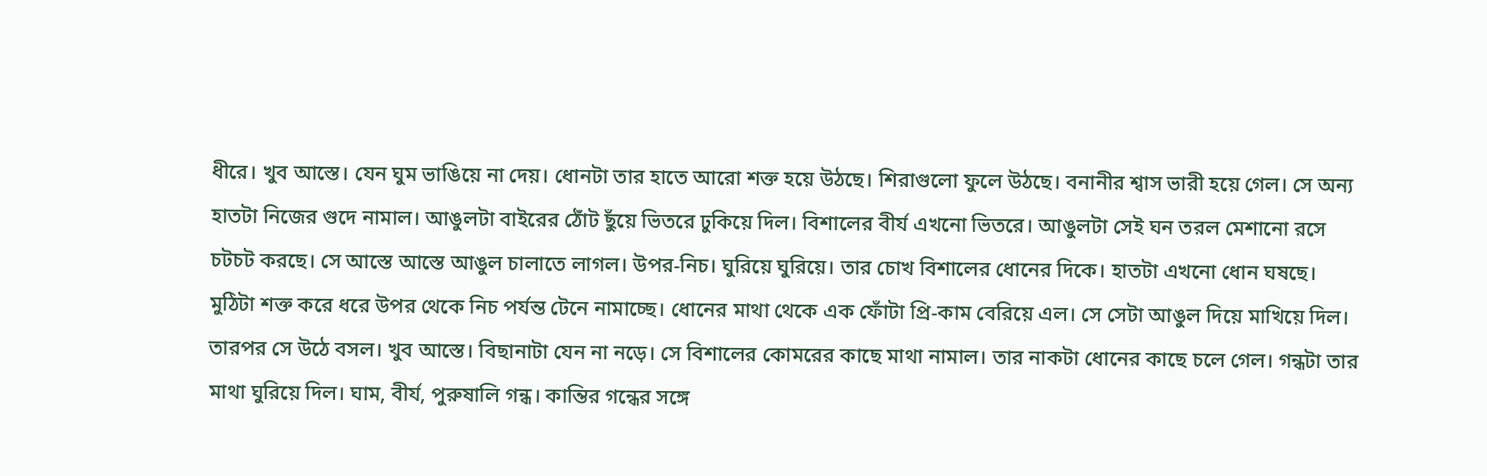ধীরে। খুব আস্তে। যেন ঘুম ভাঙিয়ে না দেয়। ধোনটা তার হাতে আরো শক্ত হয়ে উঠছে। শিরাগুলো ফুলে উঠছে। বনানীর শ্বাস ভারী হয়ে গেল। সে অন্য হাতটা নিজের গুদে নামাল। আঙুলটা বাইরের ঠোঁট ছুঁয়ে ভিতরে ঢুকিয়ে দিল। বিশালের বীর্য এখনো ভিতরে। আঙুলটা সেই ঘন তরল মেশানো রসে চটচট করছে। সে আস্তে আস্তে আঙুল চালাতে লাগল। উপর-নিচ। ঘুরিয়ে ঘুরিয়ে। তার চোখ বিশালের ধোনের দিকে। হাতটা এখনো ধোন ঘষছে। মুঠিটা শক্ত করে ধরে উপর থেকে নিচ পর্যন্ত টেনে নামাচ্ছে। ধোনের মাথা থেকে এক ফোঁটা প্রি-কাম বেরিয়ে এল। সে সেটা আঙুল দিয়ে মাখিয়ে দিল। তারপর সে উঠে বসল। খুব আস্তে। বিছানাটা যেন না নড়ে। সে বিশালের কোমরের কাছে মাথা নামাল। তার নাকটা ধোনের কাছে চলে গেল। গন্ধটা তার মাথা ঘুরিয়ে দিল। ঘাম, বীর্য, পুরুষালি গন্ধ। কান্তির গন্ধের সঙ্গে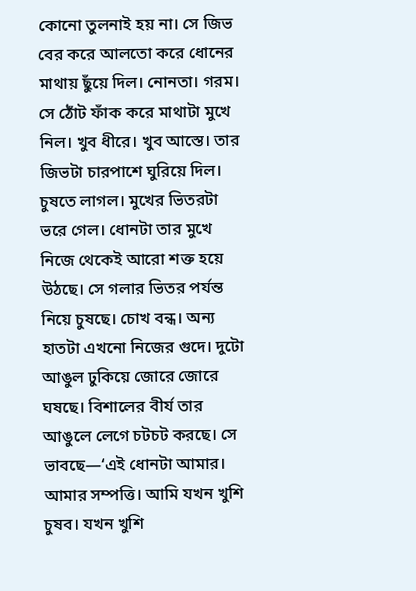কোনো তুলনাই হয় না। সে জিভ বের করে আলতো করে ধোনের মাথায় ছুঁয়ে দিল। নোনতা। গরম। সে ঠোঁট ফাঁক করে মাথাটা মুখে নিল। খুব ধীরে। খুব আস্তে। তার জিভটা চারপাশে ঘুরিয়ে দিল। চুষতে লাগল। মুখের ভিতরটা ভরে গেল। ধোনটা তার মুখে নিজে থেকেই আরো শক্ত হয়ে উঠছে। সে গলার ভিতর পর্যন্ত নিয়ে চুষছে। চোখ বন্ধ। অন্য হাতটা এখনো নিজের গুদে। দুটো আঙুল ঢুকিয়ে জোরে জোরে ঘষছে। বিশালের বীর্য তার আঙুলে লেগে চটচট করছে। সে ভাবছে—‘এই ধোনটা আমার। আমার সম্পত্তি। আমি যখন খুশি চুষব। যখন খুশি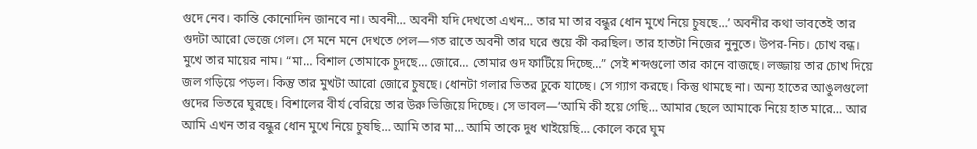গুদে নেব। কান্তি কোনোদিন জানবে না। অবনী… অবনী যদি দেখতো এখন… তার মা তার বন্ধুর ধোন মুখে নিয়ে চুষছে…’ অবনীর কথা ভাবতেই তার গুদটা আরো ভেজে গেল। সে মনে মনে দেখতে পেল—গত রাতে অবনী তার ঘরে শুয়ে কী করছিল। তার হাতটা নিজের নুনুতে। উপর-নিচ। চোখ বন্ধ। মুখে তার মায়ের নাম। “মা… বিশাল তোমাকে চুদছে… জোরে… তোমার গুদ ফাটিয়ে দিচ্ছে…” সেই শব্দগুলো তার কানে বাজছে। লজ্জায় তার চোখ দিয়ে জল গড়িয়ে পড়ল। কিন্তু তার মুখটা আরো জোরে চুষছে। ধোনটা গলার ভিতর ঢুকে যাচ্ছে। সে গ্যাগ করছে। কিন্তু থামছে না। অন্য হাতের আঙুলগুলো গুদের ভিতরে ঘুরছে। বিশালের বীর্য বেরিয়ে তার উরু ভিজিয়ে দিচ্ছে। সে ভাবল—‘আমি কী হয়ে গেছি… আমার ছেলে আমাকে নিয়ে হাত মারে… আর আমি এখন তার বন্ধুর ধোন মুখে নিয়ে চুষছি… আমি তার মা… আমি তাকে দুধ খাইয়েছি… কোলে করে ঘুম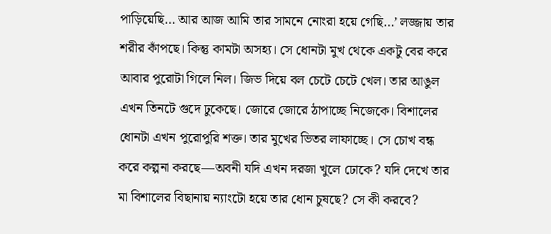পাড়িয়েছি… আর আজ আমি তার সামনে নোংরা হয়ে গেছি…’ লজ্জায় তার শরীর কাঁপছে। কিন্তু কামটা অসহ্য। সে ধোনটা মুখ থেকে একটু বের করে আবার পুরোটা গিলে নিল। জিভ দিয়ে বল চেটে চেটে খেল। তার আঙুল এখন তিনটে গুদে ঢুকেছে। জোরে জোরে ঠাপাচ্ছে নিজেকে। বিশালের ধোনটা এখন পুরোপুরি শক্ত। তার মুখের ভিতর লাফাচ্ছে। সে চোখ বন্ধ করে কল্পনা করছে—অবনী যদি এখন দরজা খুলে ঢোকে? যদি দেখে তার মা বিশালের বিছানায় ন্যাংটো হয়ে তার ধোন চুষছে? সে কী করবে?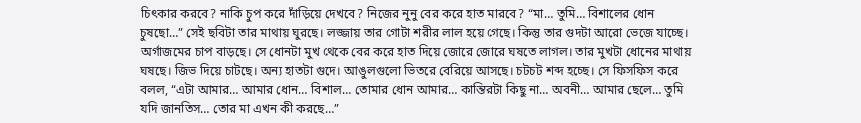চিৎকার করবে? নাকি চুপ করে দাঁড়িয়ে দেখবে? নিজের নুনু বের করে হাত মারবে? “মা… তুমি… বিশালের ধোন চুষছো…” সেই ছবিটা তার মাথায় ঘুরছে। লজ্জায় তার গোটা শরীর লাল হয়ে গেছে। কিন্তু তার গুদটা আরো ভেজে যাচ্ছে। অর্গাজমের চাপ বাড়ছে। সে ধোনটা মুখ থেকে বের করে হাত দিয়ে জোরে জোরে ঘষতে লাগল। তার মুখটা ধোনের মাথায় ঘষছে। জিভ দিয়ে চাটছে। অন্য হাতটা গুদে। আঙুলগুলো ভিতরে বেরিয়ে আসছে। চটচট শব্দ হচ্ছে। সে ফিসফিস করে বলল, “এটা আমার… আমার ধোন… বিশাল… তোমার ধোন আমার… কান্তিরটা কিছু না… অবনী… আমার ছেলে… তুমি যদি জানতিস… তোর মা এখন কী করছে…”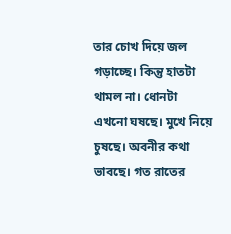তার চোখ দিয়ে জল গড়াচ্ছে। কিন্তু হাতটা থামল না। ধোনটা এখনো ঘষছে। মুখে নিয়ে চুষছে। অবনীর কথা ভাবছে। গত রাতের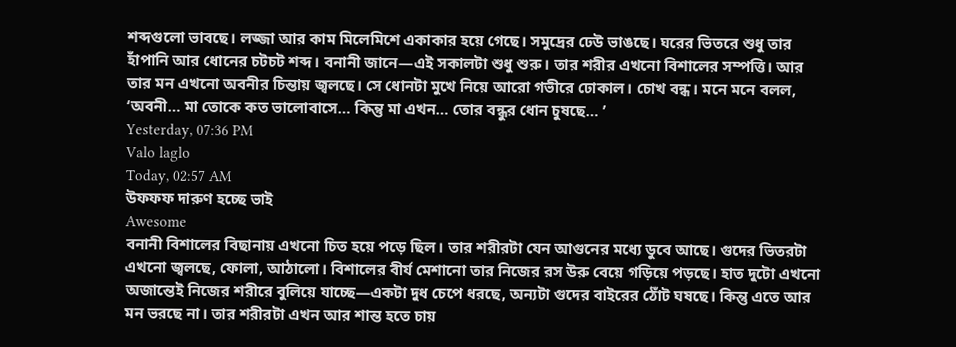শব্দগুলো ভাবছে। লজ্জা আর কাম মিলেমিশে একাকার হয়ে গেছে। সমুদ্রের ঢেউ ভাঙছে। ঘরের ভিতরে শুধু তার হাঁপানি আর ধোনের চটচট শব্দ। বনানী জানে—এই সকালটা শুধু শুরু। তার শরীর এখনো বিশালের সম্পত্তি। আর তার মন এখনো অবনীর চিন্তায় জ্বলছে। সে ধোনটা মুখে নিয়ে আরো গভীরে ঢোকাল। চোখ বন্ধ। মনে মনে বলল, ‘অবনী… মা তোকে কত ভালোবাসে… কিন্তু মা এখন… তোর বন্ধুর ধোন চুষছে… ’
Yesterday, 07:36 PM
Valo laglo
Today, 02:57 AM
উফফফ দারুণ হচ্ছে ভাই
Awesome
বনানী বিশালের বিছানায় এখনো চিত হয়ে পড়ে ছিল। তার শরীরটা যেন আগুনের মধ্যে ডুবে আছে। গুদের ভিতরটা এখনো জ্বলছে, ফোলা, আঠালো। বিশালের বীর্য মেশানো তার নিজের রস উরু বেয়ে গড়িয়ে পড়ছে। হাত দুটো এখনো অজান্তেই নিজের শরীরে বুলিয়ে যাচ্ছে—একটা দুধ চেপে ধরছে, অন্যটা গুদের বাইরের ঠোঁট ঘষছে। কিন্তু এতে আর মন ভরছে না। তার শরীরটা এখন আর শান্ত হতে চায়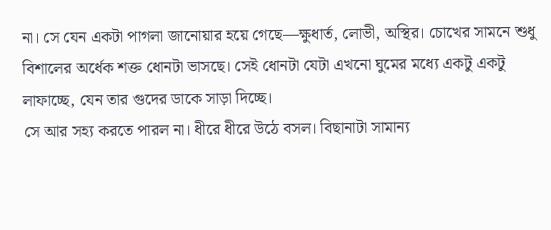না। সে যেন একটা পাগলা জানোয়ার হয়ে গেছে—ক্ষুধার্ত, লোভী, অস্থির। চোখের সামনে শুধু বিশালের অর্ধেক শক্ত ধোনটা ভাসছে। সেই ধোনটা যেটা এখনো ঘুমের মধ্যে একটু একটু লাফাচ্ছে, যেন তার গুদের ডাকে সাড়া দিচ্ছে।
সে আর সহ্য করতে পারল না। ধীরে ধীরে উঠে বসল। বিছানাটা সামান্য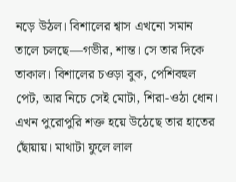নড়ে উঠল। বিশালের শ্বাস এখনো সমান তালে চলছে—গভীর, শান্ত। সে তার দিকে তাকাল। বিশালের চওড়া বুক, পেশিবহুল পেট, আর নিচে সেই মোটা, শিরা-ওঠা ধোন। এখন পুরোপুরি শক্ত হয়ে উঠেছে তার হাতের ছোঁয়ায়। মাথাটা ফুলে লাল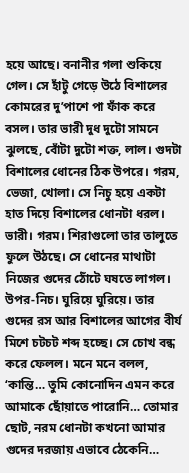হয়ে আছে। বনানীর গলা শুকিয়ে গেল। সে হাঁটু গেড়ে উঠে বিশালের কোমরের দু’পাশে পা ফাঁক করে বসল। তার ভারী দুধ দুটো সামনে ঝুলছে, বোঁটা দুটো শক্ত, লাল। গুদটা বিশালের ধোনের ঠিক উপরে। গরম, ভেজা, খোলা। সে নিচু হয়ে একটা হাত দিয়ে বিশালের ধোনটা ধরল। ভারী। গরম। শিরাগুলো তার তালুতে ফুলে উঠছে। সে ধোনের মাথাটা নিজের গুদের ঠোঁটে ঘষতে লাগল। উপর-নিচ। ঘুরিয়ে ঘুরিয়ে। তার গুদের রস আর বিশালের আগের বীর্য মিশে চটচট শব্দ হচ্ছে। সে চোখ বন্ধ করে ফেলল। মনে মনে বলল, ‘কান্তি… তুমি কোনোদিন এমন করে আমাকে ছোঁয়াতে পারোনি… তোমার ছোট, নরম ধোনটা কখনো আমার গুদের দরজায় এভাবে ঠেকেনি…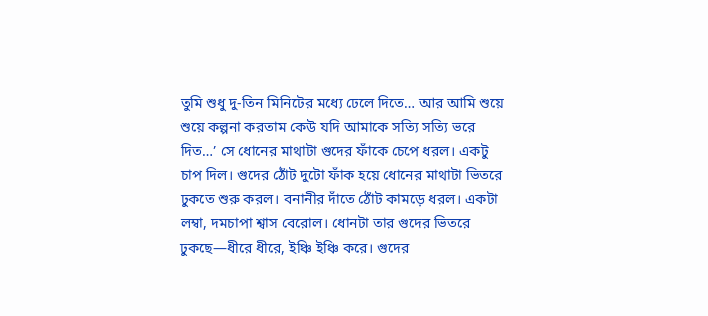তুমি শুধু দু-তিন মিনিটের মধ্যে ঢেলে দিতে… আর আমি শুয়ে শুয়ে কল্পনা করতাম কেউ যদি আমাকে সত্যি সত্যি ভরে দিত…’ সে ধোনের মাথাটা গুদের ফাঁকে চেপে ধরল। একটু চাপ দিল। গুদের ঠোঁট দুটো ফাঁক হয়ে ধোনের মাথাটা ভিতরে ঢুকতে শুরু করল। বনানীর দাঁতে ঠোঁট কামড়ে ধরল। একটা লম্বা, দমচাপা শ্বাস বেরোল। ধোনটা তার গুদের ভিতরে ঢুকছে—ধীরে ধীরে, ইঞ্চি ইঞ্চি করে। গুদের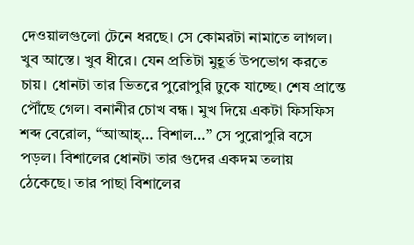দেওয়ালগুলো টেনে ধরছে। সে কোমরটা নামাতে লাগল। খুব আস্তে। খুব ধীরে। যেন প্রতিটা মুহূর্ত উপভোগ করতে চায়। ধোনটা তার ভিতরে পুরোপুরি ঢুকে যাচ্ছে। শেষ প্রান্তে পৌঁছে গেল। বনানীর চোখ বন্ধ। মুখ দিয়ে একটা ফিসফিস শব্দ বেরোল, “আআহ্… বিশাল…” সে পুরোপুরি বসে পড়ল। বিশালের ধোনটা তার গুদের একদম তলায় ঠেকেছে। তার পাছা বিশালের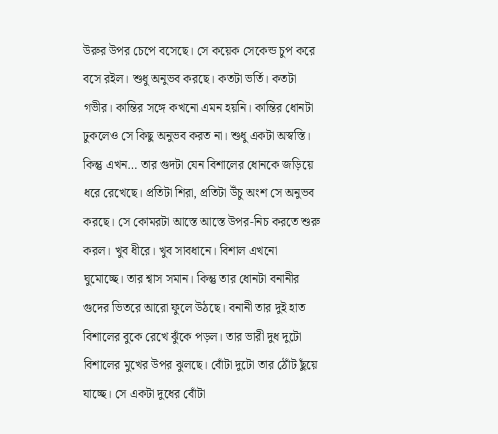উরুর উপর চেপে বসেছে। সে কয়েক সেকেন্ড চুপ করে বসে রইল। শুধু অনুভব করছে। কতটা ভর্তি। কতটা গভীর। কান্তির সঙ্গে কখনো এমন হয়নি। কান্তির ধোনটা ঢুকলেও সে কিছু অনুভব করত না। শুধু একটা অস্বস্তি। কিন্তু এখন… তার গুদটা যেন বিশালের ধোনকে জড়িয়ে ধরে রেখেছে। প্রতিটা শিরা, প্রতিটা উঁচু অংশ সে অনুভব করছে। সে কোমরটা আস্তে আস্তে উপর-নিচ করতে শুরু করল। খুব ধীরে। খুব সাবধানে। বিশাল এখনো ঘুমোচ্ছে। তার শ্বাস সমান। কিন্তু তার ধোনটা বনানীর গুদের ভিতরে আরো ফুলে উঠছে। বনানী তার দুই হাত বিশালের বুকে রেখে ঝুঁকে পড়ল। তার ভারী দুধ দুটো বিশালের মুখের উপর ঝুলছে। বোঁটা দুটো তার ঠোঁট ছুঁয়ে যাচ্ছে। সে একটা দুধের বোঁটা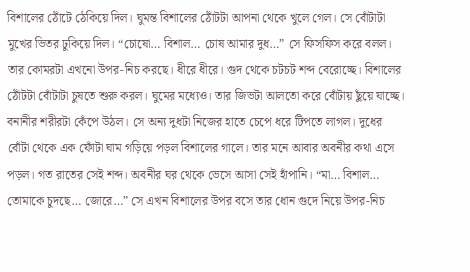বিশালের ঠোঁটে ঠেকিয়ে দিল। ঘুমন্ত বিশালের ঠোঁটটা আপনা থেকে খুলে গেল। সে বোঁটাটা মুখের ভিতর ঢুকিয়ে দিল। “চোষো… বিশাল… চোষ আমার দুধ…” সে ফিসফিস করে বলল। তার কোমরটা এখনো উপর-নিচ করছে। ধীরে ধীরে। গুদ থেকে চটচট শব্দ বেরোচ্ছে। বিশালের ঠোঁটটা বোঁটাটা চুষতে শুরু করল। ঘুমের মধ্যেও। তার জিভটা আলতো করে বোঁটায় ছুঁয়ে যাচ্ছে। বনানীর শরীরটা কেঁপে উঠল। সে অন্য দুধটা নিজের হাতে চেপে ধরে টিপতে লাগল। দুধের বোঁটা থেকে এক ফোঁটা ঘাম গড়িয়ে পড়ল বিশালের গালে। তার মনে আবার অবনীর কথা এসে পড়ল। গত রাতের সেই শব্দ। অবনীর ঘর থেকে ভেসে আসা সেই হাঁপানি। “মা… বিশাল… তোমাকে চুদছে… জোরে…” সে এখন বিশালের উপর বসে তার ধোন গুদে নিয়ে উপর-নিচ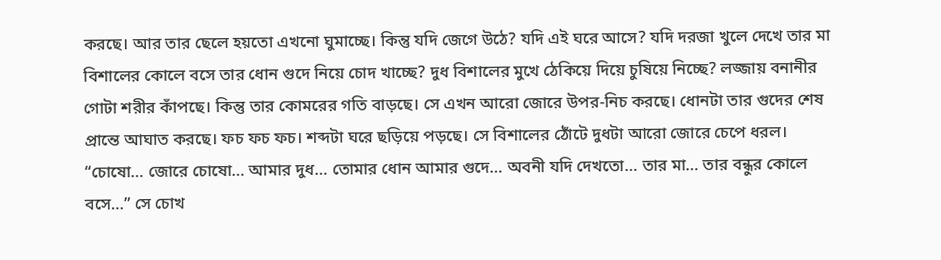করছে। আর তার ছেলে হয়তো এখনো ঘুমাচ্ছে। কিন্তু যদি জেগে উঠে? যদি এই ঘরে আসে? যদি দরজা খুলে দেখে তার মা বিশালের কোলে বসে তার ধোন গুদে নিয়ে চোদ খাচ্ছে? দুধ বিশালের মুখে ঠেকিয়ে দিয়ে চুষিয়ে নিচ্ছে? লজ্জায় বনানীর গোটা শরীর কাঁপছে। কিন্তু তার কোমরের গতি বাড়ছে। সে এখন আরো জোরে উপর-নিচ করছে। ধোনটা তার গুদের শেষ প্রান্তে আঘাত করছে। ফচ ফচ ফচ। শব্দটা ঘরে ছড়িয়ে পড়ছে। সে বিশালের ঠোঁটে দুধটা আরো জোরে চেপে ধরল। “চোষো… জোরে চোষো… আমার দুধ… তোমার ধোন আমার গুদে… অবনী যদি দেখতো… তার মা… তার বন্ধুর কোলে বসে…” সে চোখ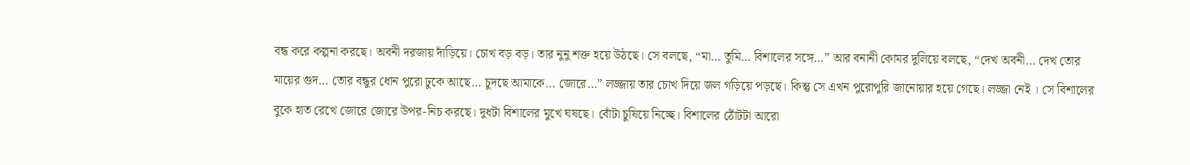বন্ধ করে কল্পনা করছে। অবনী দরজায় দাঁড়িয়ে। চোখ বড় বড়। তার নুনু শক্ত হয়ে উঠছে। সে বলছে, “মা… তুমি… বিশালের সঙ্গে…” আর বনানী কোমর দুলিয়ে বলছে, “দেখ অবনী… দেখ তোর মায়ের গুদ… তোর বন্ধুর ধোন পুরো ঢুকে আছে… চুদছে আমাকে… জোরে…” লজ্জায় তার চোখ দিয়ে জল গড়িয়ে পড়ছে। কিন্তু সে এখন পুরোপুরি জানোয়ার হয়ে গেছে। লজ্জা নেই । সে বিশালের বুকে হাত রেখে জোরে জোরে উপর-নিচ করছে। দুধটা বিশালের মুখে ঘষছে। বোঁটা চুষিয়ে নিচ্ছে। বিশালের ঠোঁটটা আরো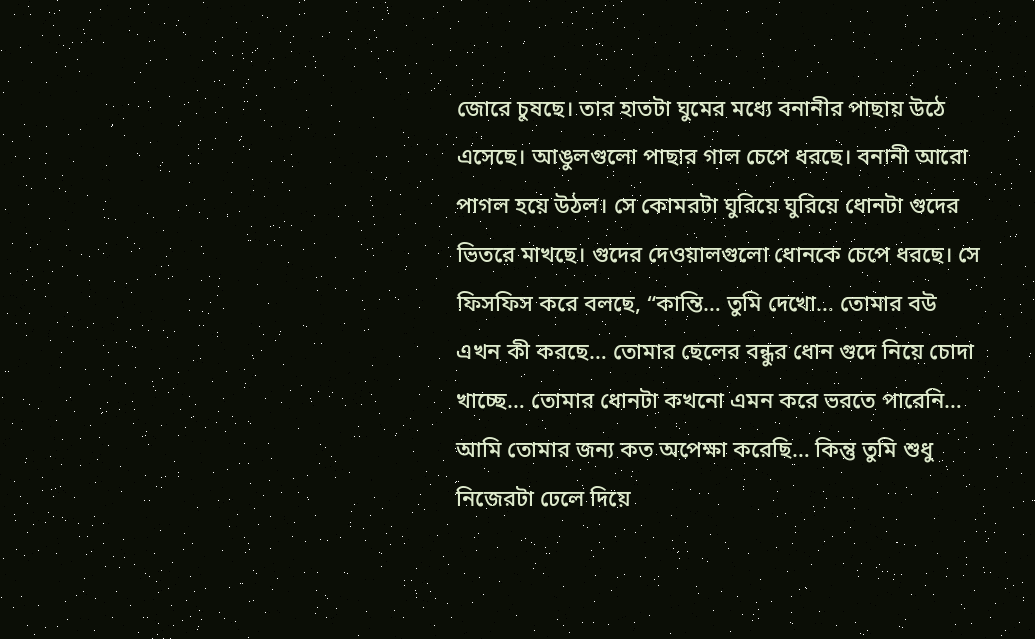জোরে চুষছে। তার হাতটা ঘুমের মধ্যে বনানীর পাছায় উঠে এসেছে। আঙুলগুলো পাছার গাল চেপে ধরছে। বনানী আরো পাগল হয়ে উঠল। সে কোমরটা ঘুরিয়ে ঘুরিয়ে ধোনটা গুদের ভিতরে মাখছে। গুদের দেওয়ালগুলো ধোনকে চেপে ধরছে। সে ফিসফিস করে বলছে, “কান্তি… তুমি দেখো… তোমার বউ এখন কী করছে… তোমার ছেলের বন্ধুর ধোন গুদে নিয়ে চোদা খাচ্ছে… তোমার ধোনটা কখনো এমন করে ভরতে পারেনি… আমি তোমার জন্য কত অপেক্ষা করেছি… কিন্তু তুমি শুধু নিজেরটা ঢেলে দিয়ে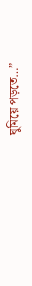ঘুমিয়ে পড়তে…”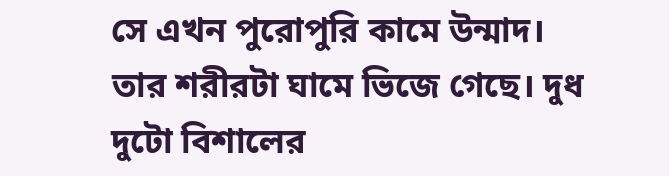সে এখন পুরোপুরি কামে উন্মাদ। তার শরীরটা ঘামে ভিজে গেছে। দুধ দুটো বিশালের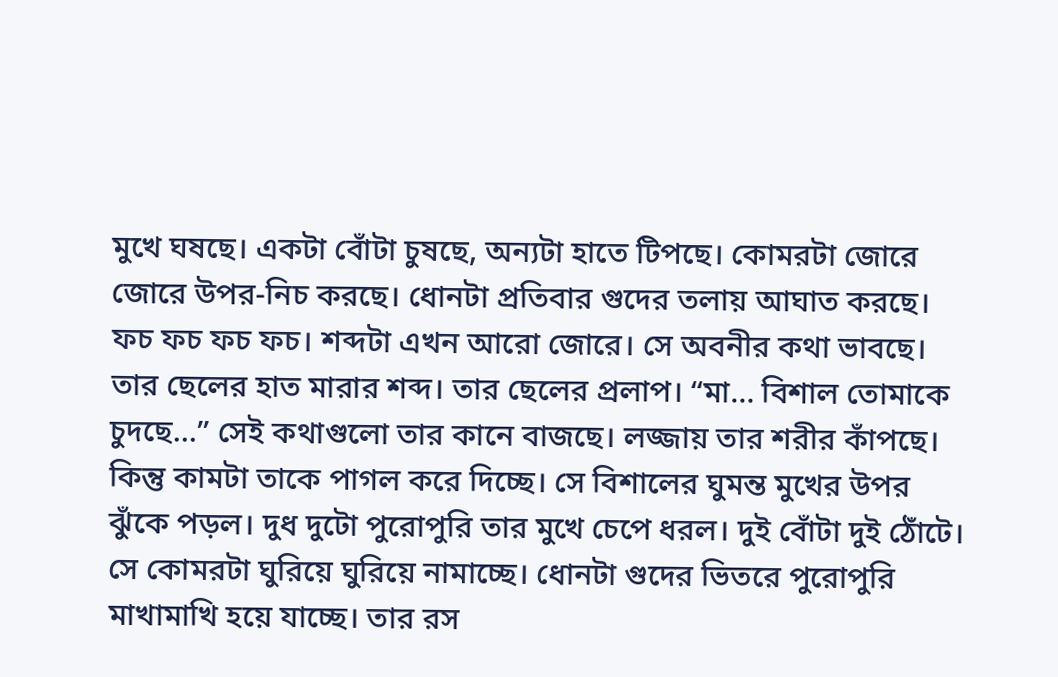মুখে ঘষছে। একটা বোঁটা চুষছে, অন্যটা হাতে টিপছে। কোমরটা জোরে জোরে উপর-নিচ করছে। ধোনটা প্রতিবার গুদের তলায় আঘাত করছে। ফচ ফচ ফচ ফচ। শব্দটা এখন আরো জোরে। সে অবনীর কথা ভাবছে। তার ছেলের হাত মারার শব্দ। তার ছেলের প্রলাপ। “মা… বিশাল তোমাকে চুদছে…” সেই কথাগুলো তার কানে বাজছে। লজ্জায় তার শরীর কাঁপছে। কিন্তু কামটা তাকে পাগল করে দিচ্ছে। সে বিশালের ঘুমন্ত মুখের উপর ঝুঁকে পড়ল। দুধ দুটো পুরোপুরি তার মুখে চেপে ধরল। দুই বোঁটা দুই ঠোঁটে। সে কোমরটা ঘুরিয়ে ঘুরিয়ে নামাচ্ছে। ধোনটা গুদের ভিতরে পুরোপুরি মাখামাখি হয়ে যাচ্ছে। তার রস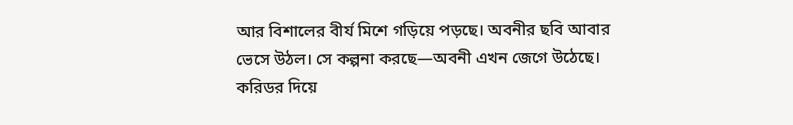আর বিশালের বীর্য মিশে গড়িয়ে পড়ছে। অবনীর ছবি আবার ভেসে উঠল। সে কল্পনা করছে—অবনী এখন জেগে উঠেছে। করিডর দিয়ে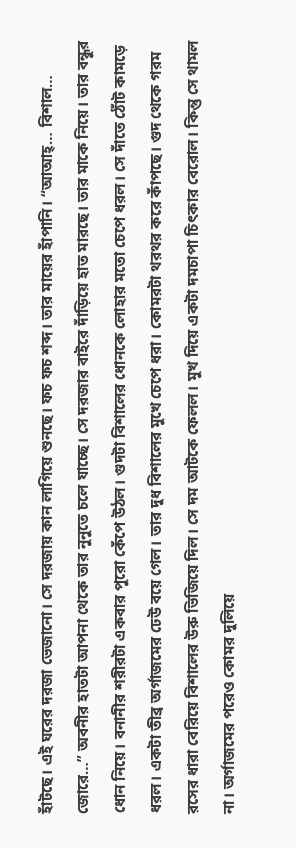হাঁটছে। এই ঘরের দরজা ভেজানো। সে দরজায় কান লাগিয়ে শুনছে। ফচ ফচ শব্দ। তার মায়ের হাঁপানি। “আআহ্… বিশাল… জোরে…” অবনীর হাতটা আপনা থেকে তার নুনুতে চলে যাচ্ছে। সে দরজার বাইরে দাঁড়িয়ে হাত মারছে। তার মাকে নিয়ে। তার বন্ধুর ধোন নিয়ে। বনানীর শরীরটা একবার পুরো কেঁপে উঠল। গুদটা বিশালের ধোনকে লোহার মতো চেপে ধরল। সে দাঁতে ঠোঁট কামড়ে ধরল। একটা তীব্র অর্গাজমের ঢেউ বয়ে গেল। তার দুধ বিশালের মুখে চেপে ধরা। কোমরটা থরথর করে কাঁপছে। গুদ থেকে গরম রসের ধারা বেরিয়ে বিশালের উরু ভিজিয়ে দিল। সে দম আটকে ফেলল। মুখ দিয়ে একটা দমচাপা চিৎকার বেরোল। কিন্তু সে থামল না। অর্গাজমের পরেও কোমর দুলিয়ে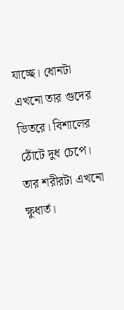যাচ্ছে। ধোনটা এখনো তার গুদের ভিতরে। বিশালের ঠোঁটে দুধ চেপে। তার শরীরটা এখনো ক্ষুধার্ত।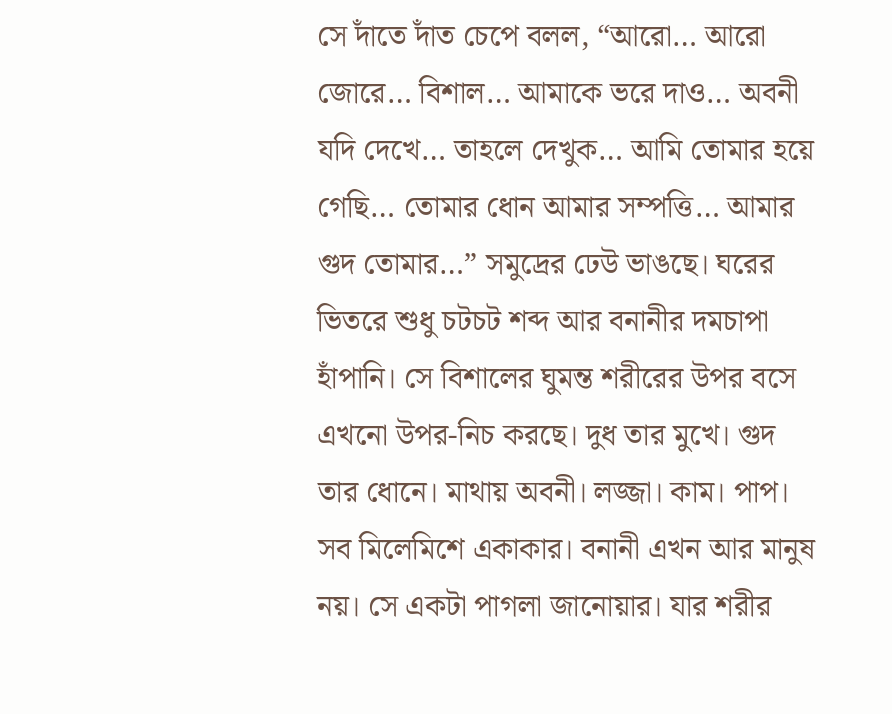সে দাঁতে দাঁত চেপে বলল, “আরো… আরো জোরে… বিশাল… আমাকে ভরে দাও… অবনী যদি দেখে… তাহলে দেখুক… আমি তোমার হয়ে গেছি… তোমার ধোন আমার সম্পত্তি… আমার গুদ তোমার…” সমুদ্রের ঢেউ ভাঙছে। ঘরের ভিতরে শুধু চটচট শব্দ আর বনানীর দমচাপা হাঁপানি। সে বিশালের ঘুমন্ত শরীরের উপর বসে এখনো উপর-নিচ করছে। দুধ তার মুখে। গুদ তার ধোনে। মাথায় অবনী। লজ্জা। কাম। পাপ। সব মিলেমিশে একাকার। বনানী এখন আর মানুষ নয়। সে একটা পাগলা জানোয়ার। যার শরীর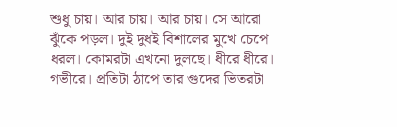শুধু চায়। আর চায়। আর চায়। সে আরো ঝুঁকে পড়ল। দুই দুধই বিশালের মুখে চেপে ধরল। কোমরটা এখনো দুলছে। ধীরে ধীরে। গভীরে। প্রতিটা ঠাপে তার গুদের ভিতরটা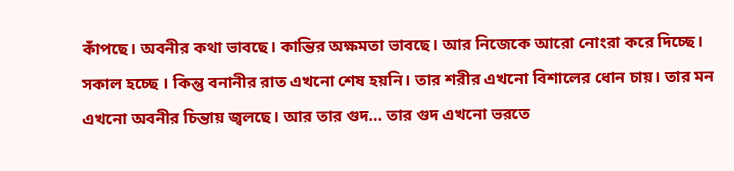কাঁপছে। অবনীর কথা ভাবছে। কান্তির অক্ষমতা ভাবছে। আর নিজেকে আরো নোংরা করে দিচ্ছে। সকাল হচ্ছে । কিন্তু বনানীর রাত এখনো শেষ হয়নি। তার শরীর এখনো বিশালের ধোন চায়। তার মন এখনো অবনীর চিন্তায় জ্বলছে। আর তার গুদ… তার গুদ এখনো ভরতে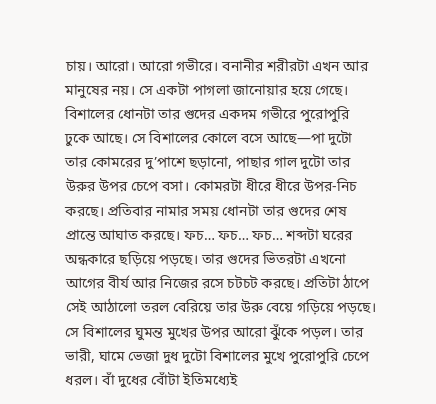চায়। আরো। আরো গভীরে। বনানীর শরীরটা এখন আর মানুষের নয়। সে একটা পাগলা জানোয়ার হয়ে গেছে। বিশালের ধোনটা তার গুদের একদম গভীরে পুরোপুরি ঢুকে আছে। সে বিশালের কোলে বসে আছে—পা দুটো তার কোমরের দু’পাশে ছড়ানো, পাছার গাল দুটো তার উরুর উপর চেপে বসা। কোমরটা ধীরে ধীরে উপর-নিচ করছে। প্রতিবার নামার সময় ধোনটা তার গুদের শেষ প্রান্তে আঘাত করছে। ফচ… ফচ… ফচ… শব্দটা ঘরের অন্ধকারে ছড়িয়ে পড়ছে। তার গুদের ভিতরটা এখনো আগের বীর্য আর নিজের রসে চটচট করছে। প্রতিটা ঠাপে সেই আঠালো তরল বেরিয়ে তার উরু বেয়ে গড়িয়ে পড়ছে। সে বিশালের ঘুমন্ত মুখের উপর আরো ঝুঁকে পড়ল। তার ভারী, ঘামে ভেজা দুধ দুটো বিশালের মুখে পুরোপুরি চেপে ধরল। বাঁ দুধের বোঁটা ইতিমধ্যেই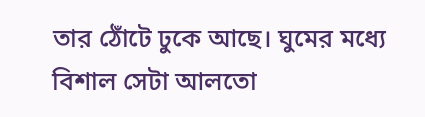তার ঠোঁটে ঢুকে আছে। ঘুমের মধ্যে বিশাল সেটা আলতো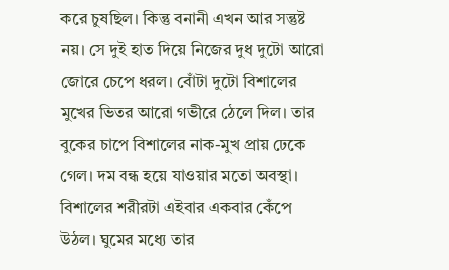করে চুষছিল। কিন্তু বনানী এখন আর সন্তুষ্ট নয়। সে দুই হাত দিয়ে নিজের দুধ দুটো আরো জোরে চেপে ধরল। বোঁটা দুটো বিশালের মুখের ভিতর আরো গভীরে ঠেলে দিল। তার বুকের চাপে বিশালের নাক-মুখ প্রায় ঢেকে গেল। দম বন্ধ হয়ে যাওয়ার মতো অবস্থা। বিশালের শরীরটা এইবার একবার কেঁপে উঠল। ঘুমের মধ্যে তার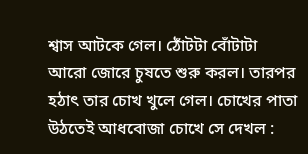শ্বাস আটকে গেল। ঠোঁটটা বোঁটাটা আরো জোরে চুষতে শুরু করল। তারপর হঠাৎ তার চোখ খুলে গেল। চোখের পাতা উঠতেই আধবোজা চোখে সে দেখল :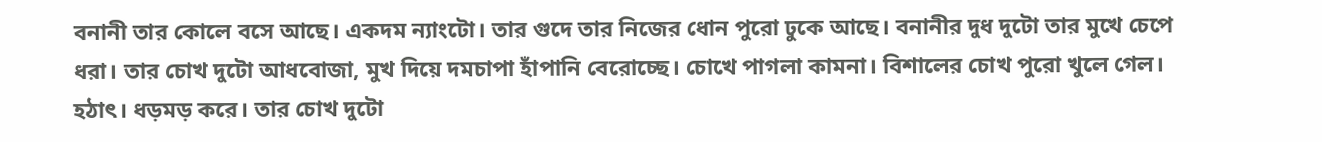বনানী তার কোলে বসে আছে। একদম ন্যাংটো। তার গুদে তার নিজের ধোন পুরো ঢুকে আছে। বনানীর দুধ দুটো তার মুখে চেপে ধরা। তার চোখ দুটো আধবোজা, মুখ দিয়ে দমচাপা হাঁপানি বেরোচ্ছে। চোখে পাগলা কামনা। বিশালের চোখ পুরো খুলে গেল। হঠাৎ। ধড়মড় করে। তার চোখ দুটো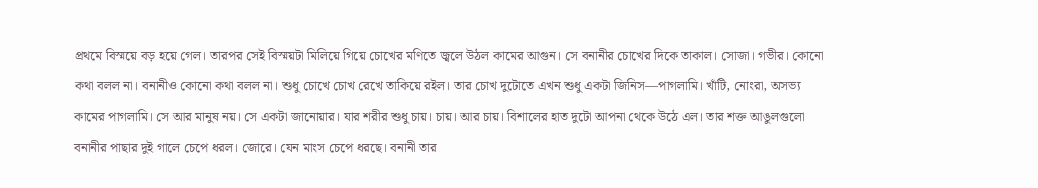প্রথমে বিস্ময়ে বড় হয়ে গেল। তারপর সেই বিস্ময়টা মিলিয়ে গিয়ে চোখের মণিতে জ্বলে উঠল কামের আগুন। সে বনানীর চোখের দিকে তাকাল। সোজা। গভীর। কোনো কথা বলল না। বনানীও কোনো কথা বলল না। শুধু চোখে চোখ রেখে তাকিয়ে রইল। তার চোখ দুটোতে এখন শুধু একটা জিনিস—পাগলামি। খাঁটি, নোংরা, অসভ্য কামের পাগলামি। সে আর মানুষ নয়। সে একটা জানোয়ার। যার শরীর শুধু চায়। চায়। আর চায়। বিশালের হাত দুটো আপনা থেকে উঠে এল। তার শক্ত আঙুলগুলো বনানীর পাছার দুই গালে চেপে ধরল। জোরে। যেন মাংস চেপে ধরছে। বনানী তার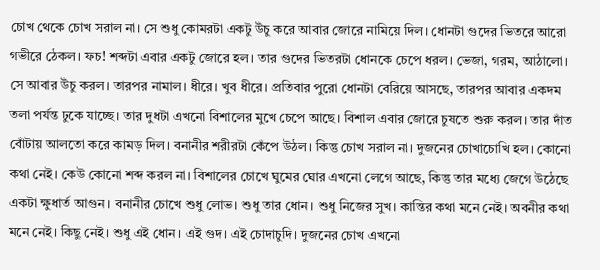চোখ থেকে চোখ সরাল না। সে শুধু কোমরটা একটু উঁচু করে আবার জোরে নামিয়ে দিল। ধোনটা গুদের ভিতরে আরো গভীরে ঠেকল। ফচ! শব্দটা এবার একটু জোরে হল। তার গুদের ভিতরটা ধোনকে চেপে ধরল। ভেজা, গরম, আঠালো। সে আবার উঁচু করল। তারপর নামাল। ধীরে। খুব ধীরে। প্রতিবার পুরো ধোনটা বেরিয়ে আসছে, তারপর আবার একদম তলা পর্যন্ত ঢুকে যাচ্ছে। তার দুধটা এখনো বিশালের মুখে চেপে আছে। বিশাল এবার জোরে চুষতে শুরু করল। তার দাঁত বোঁটায় আলতো করে কামড় দিল। বনানীর শরীরটা কেঁপে উঠল। কিন্তু চোখ সরাল না। দুজনের চোখাচোখি হল। কোনো কথা নেই। কেউ কোনো শব্দ করল না। বিশালের চোখে ঘুমের ঘোর এখনো লেগে আছে, কিন্তু তার মধ্যে জেগে উঠেছে একটা ক্ষুধার্ত আগুন। বনানীর চোখে শুধু লোভ। শুধু তার ধোন। শুধু নিজের সুখ। কান্তির কথা মনে নেই। অবনীর কথা মনে নেই। কিছু নেই। শুধু এই ধোন। এই গুদ। এই চোদাচুদি। দুজনের চোখ এখনো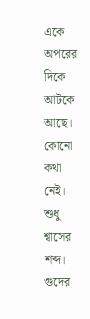একে অপরের দিকে আটকে আছে। কোনো কথা নেই। শুধু শ্বাসের শব্দ। গুদের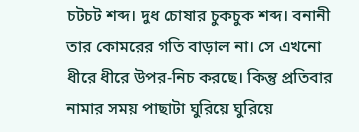চটচট শব্দ। দুধ চোষার চুকচুক শব্দ। বনানী তার কোমরের গতি বাড়াল না। সে এখনো ধীরে ধীরে উপর-নিচ করছে। কিন্তু প্রতিবার নামার সময় পাছাটা ঘুরিয়ে ঘুরিয়ে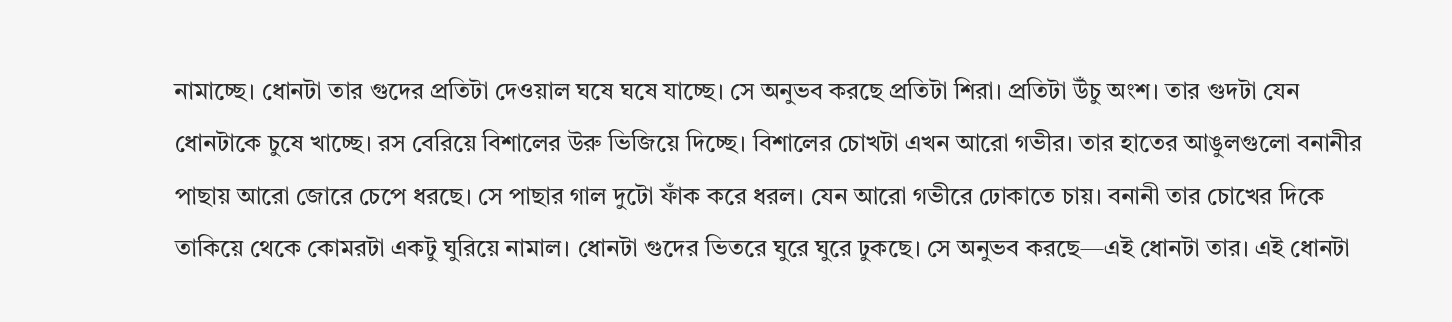নামাচ্ছে। ধোনটা তার গুদের প্রতিটা দেওয়াল ঘষে ঘষে যাচ্ছে। সে অনুভব করছে প্রতিটা শিরা। প্রতিটা উঁচু অংশ। তার গুদটা যেন ধোনটাকে চুষে খাচ্ছে। রস বেরিয়ে বিশালের উরু ভিজিয়ে দিচ্ছে। বিশালের চোখটা এখন আরো গভীর। তার হাতের আঙুলগুলো বনানীর পাছায় আরো জোরে চেপে ধরছে। সে পাছার গাল দুটো ফাঁক করে ধরল। যেন আরো গভীরে ঢোকাতে চায়। বনানী তার চোখের দিকে তাকিয়ে থেকে কোমরটা একটু ঘুরিয়ে নামাল। ধোনটা গুদের ভিতরে ঘুরে ঘুরে ঢুকছে। সে অনুভব করছে—এই ধোনটা তার। এই ধোনটা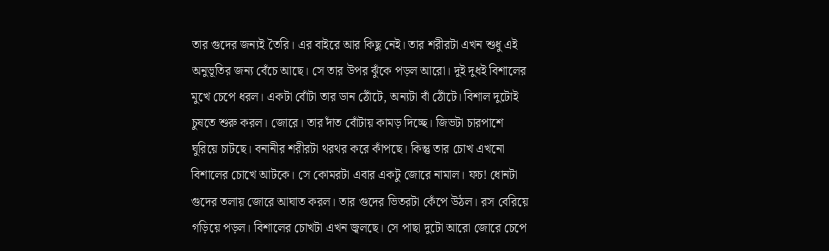তার গুদের জন্যই তৈরি। এর বাইরে আর কিছু নেই। তার শরীরটা এখন শুধু এই অনুভূতির জন্য বেঁচে আছে। সে তার উপর ঝুঁকে পড়ল আরো। দুই দুধই বিশালের মুখে চেপে ধরল। একটা বোঁটা তার ডান ঠোঁটে, অন্যটা বাঁ ঠোঁটে। বিশাল দুটোই চুষতে শুরু করল। জোরে। তার দাঁত বোঁটায় কামড় দিচ্ছে। জিভটা চারপাশে ঘুরিয়ে চাটছে। বনানীর শরীরটা থরথর করে কাঁপছে। কিন্তু তার চোখ এখনো বিশালের চোখে আটকে। সে কোমরটা এবার একটু জোরে নামাল। ফচ! ধোনটা গুদের তলায় জোরে আঘাত করল। তার গুদের ভিতরটা কেঁপে উঠল। রস বেরিয়ে গড়িয়ে পড়ল। বিশালের চোখটা এখন জ্বলছে। সে পাছা দুটো আরো জোরে চেপে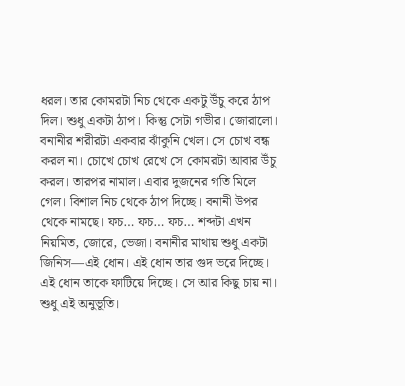ধরল। তার কোমরটা নিচ থেকে একটু উঁচু করে ঠাপ দিল। শুধু একটা ঠাপ। কিন্তু সেটা গভীর। জোরালো। বনানীর শরীরটা একবার ঝাঁকুনি খেল। সে চোখ বন্ধ করল না। চোখে চোখ রেখে সে কোমরটা আবার উঁচু করল। তারপর নামাল। এবার দুজনের গতি মিলে গেল। বিশাল নিচ থেকে ঠাপ দিচ্ছে। বনানী উপর থেকে নামছে। ফচ… ফচ… ফচ… শব্দটা এখন নিয়মিত, জোরে, ভেজা। বনানীর মাথায় শুধু একটা জিনিস—এই ধোন। এই ধোন তার গুদ ভরে দিচ্ছে। এই ধোন তাকে ফাটিয়ে দিচ্ছে। সে আর কিছু চায় না। শুধু এই অনুভূতি।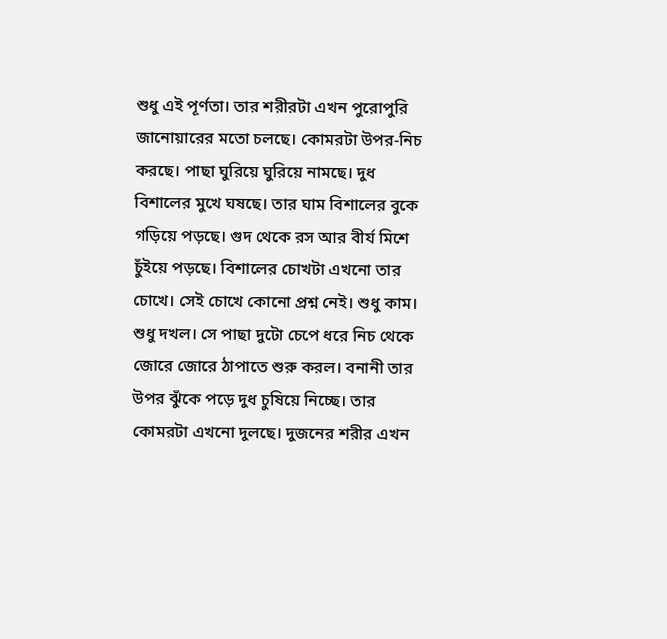শুধু এই পূর্ণতা। তার শরীরটা এখন পুরোপুরি জানোয়ারের মতো চলছে। কোমরটা উপর-নিচ করছে। পাছা ঘুরিয়ে ঘুরিয়ে নামছে। দুধ বিশালের মুখে ঘষছে। তার ঘাম বিশালের বুকে গড়িয়ে পড়ছে। গুদ থেকে রস আর বীর্য মিশে চুঁইয়ে পড়ছে। বিশালের চোখটা এখনো তার চোখে। সেই চোখে কোনো প্রশ্ন নেই। শুধু কাম। শুধু দখল। সে পাছা দুটো চেপে ধরে নিচ থেকে জোরে জোরে ঠাপাতে শুরু করল। বনানী তার উপর ঝুঁকে পড়ে দুধ চুষিয়ে নিচ্ছে। তার কোমরটা এখনো দুলছে। দুজনের শরীর এখন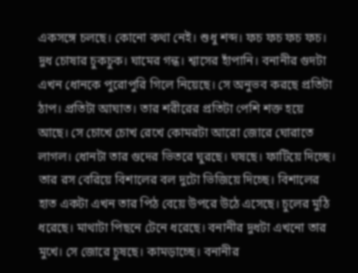একসঙ্গে চলছে। কোনো কথা নেই। শুধু শব্দ। ফচ ফচ ফচ ফচ। দুধ চোষার চুকচুক। ঘামের গন্ধ। শ্বাসের হাঁপানি। বনানীর গুদটা এখন ধোনকে পুরোপুরি গিলে নিয়েছে। সে অনুভব করছে প্রতিটা ঠাপ। প্রতিটা আঘাত। তার শরীরের প্রতিটা পেশি শক্ত হয়ে আছে। সে চোখে চোখ রেখে কোমরটা আরো জোরে ঘোরাতে লাগল। ধোনটা তার গুদের ভিতরে ঘুরছে। ঘষছে। ফাটিয়ে দিচ্ছে। তার রস বেরিয়ে বিশালের বল দুটো ভিজিয়ে দিচ্ছে। বিশালের হাত একটা এখন তার পিঠ বেয়ে উপরে উঠে এসেছে। চুলের মুঠি ধরেছে। মাথাটা পিছনে টেনে ধরেছে। বনানীর দুধটা এখনো তার মুখে। সে জোরে চুষছে। কামড়াচ্ছে। বনানীর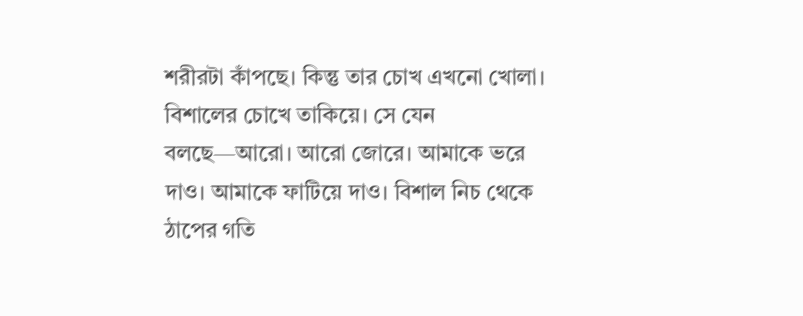শরীরটা কাঁপছে। কিন্তু তার চোখ এখনো খোলা। বিশালের চোখে তাকিয়ে। সে যেন বলছে—আরো। আরো জোরে। আমাকে ভরে দাও। আমাকে ফাটিয়ে দাও। বিশাল নিচ থেকে ঠাপের গতি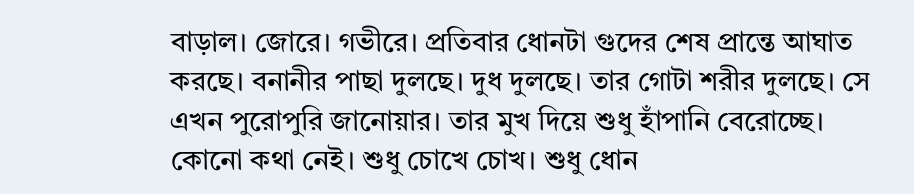বাড়াল। জোরে। গভীরে। প্রতিবার ধোনটা গুদের শেষ প্রান্তে আঘাত করছে। বনানীর পাছা দুলছে। দুধ দুলছে। তার গোটা শরীর দুলছে। সে এখন পুরোপুরি জানোয়ার। তার মুখ দিয়ে শুধু হাঁপানি বেরোচ্ছে। কোনো কথা নেই। শুধু চোখে চোখ। শুধু ধোন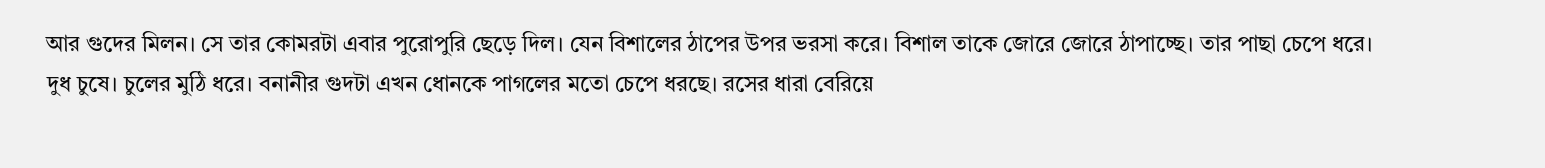আর গুদের মিলন। সে তার কোমরটা এবার পুরোপুরি ছেড়ে দিল। যেন বিশালের ঠাপের উপর ভরসা করে। বিশাল তাকে জোরে জোরে ঠাপাচ্ছে। তার পাছা চেপে ধরে। দুধ চুষে। চুলের মুঠি ধরে। বনানীর গুদটা এখন ধোনকে পাগলের মতো চেপে ধরছে। রসের ধারা বেরিয়ে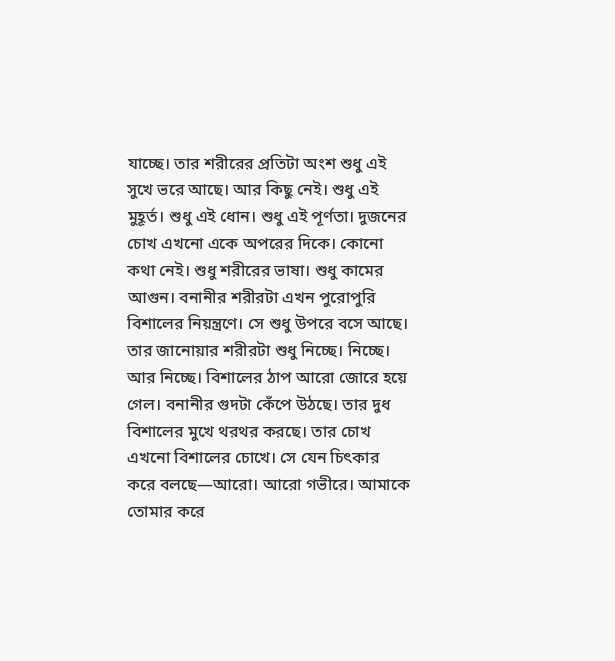যাচ্ছে। তার শরীরের প্রতিটা অংশ শুধু এই সুখে ভরে আছে। আর কিছু নেই। শুধু এই মুহূর্ত। শুধু এই ধোন। শুধু এই পূর্ণতা। দুজনের চোখ এখনো একে অপরের দিকে। কোনো কথা নেই। শুধু শরীরের ভাষা। শুধু কামের আগুন। বনানীর শরীরটা এখন পুরোপুরি বিশালের নিয়ন্ত্রণে। সে শুধু উপরে বসে আছে। তার জানোয়ার শরীরটা শুধু নিচ্ছে। নিচ্ছে। আর নিচ্ছে। বিশালের ঠাপ আরো জোরে হয়ে গেল। বনানীর গুদটা কেঁপে উঠছে। তার দুধ বিশালের মুখে থরথর করছে। তার চোখ এখনো বিশালের চোখে। সে যেন চিৎকার করে বলছে—আরো। আরো গভীরে। আমাকে তোমার করে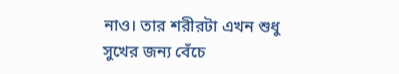নাও। তার শরীরটা এখন শুধু সুখের জন্য বেঁচে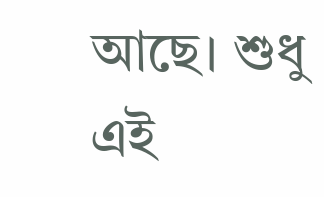আছে। শুধু এই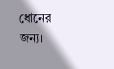ধোনের জন্য।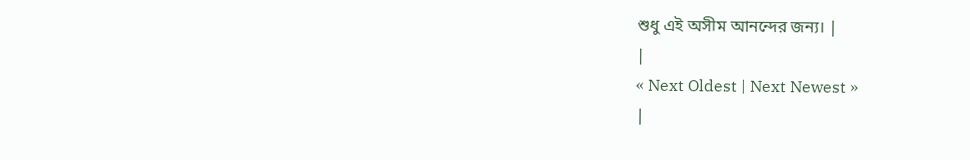শুধু এই অসীম আনন্দের জন্য। |
|
« Next Oldest | Next Newest »
|